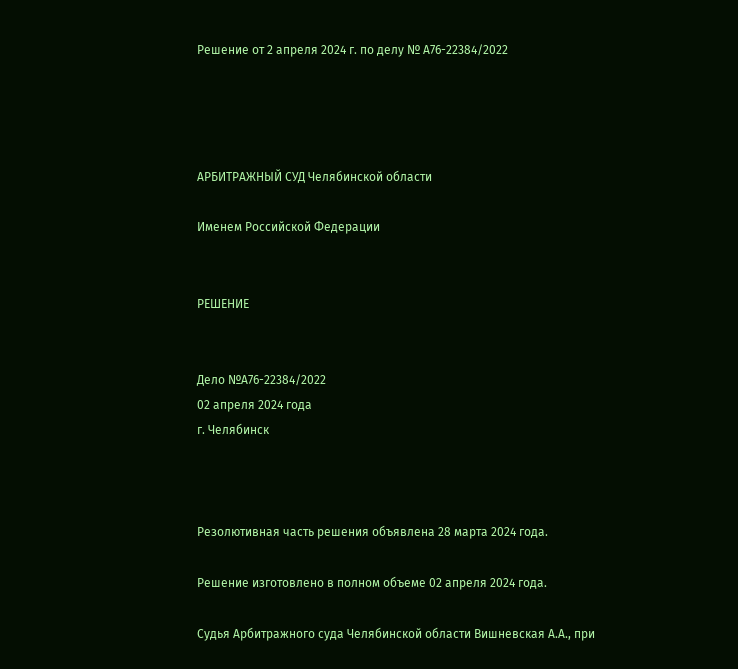Решение от 2 апреля 2024 г. по делу № А76-22384/2022




АРБИТРАЖНЫЙ СУД Челябинской области

Именем Российской Федерации


РЕШЕНИЕ


Дело №А76-22384/2022
02 апреля 2024 года
г. Челябинск



Резолютивная часть решения объявлена 28 марта 2024 года.

Решение изготовлено в полном объеме 02 апреля 2024 года.

Судья Арбитражного суда Челябинской области Вишневская А.А., при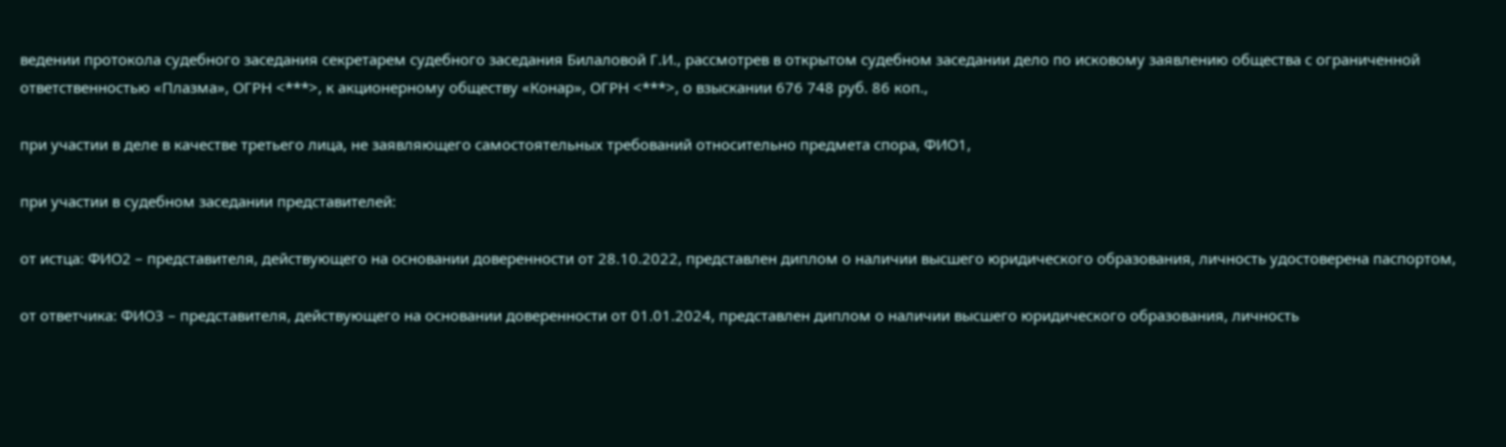ведении протокола судебного заседания секретарем судебного заседания Билаловой Г.И., рассмотрев в открытом судебном заседании дело по исковому заявлению общества с ограниченной ответственностью «Плазма», ОГРН <***>, к акционерному обществу «Конар», ОГРН <***>, о взыскании 676 748 руб. 86 коп.,

при участии в деле в качестве третьего лица, не заявляющего самостоятельных требований относительно предмета спора, ФИО1,

при участии в судебном заседании представителей:

от истца: ФИО2 – представителя, действующего на основании доверенности от 28.10.2022, представлен диплом о наличии высшего юридического образования, личность удостоверена паспортом,

от ответчика: ФИО3 – представителя, действующего на основании доверенности от 01.01.2024, представлен диплом о наличии высшего юридического образования, личность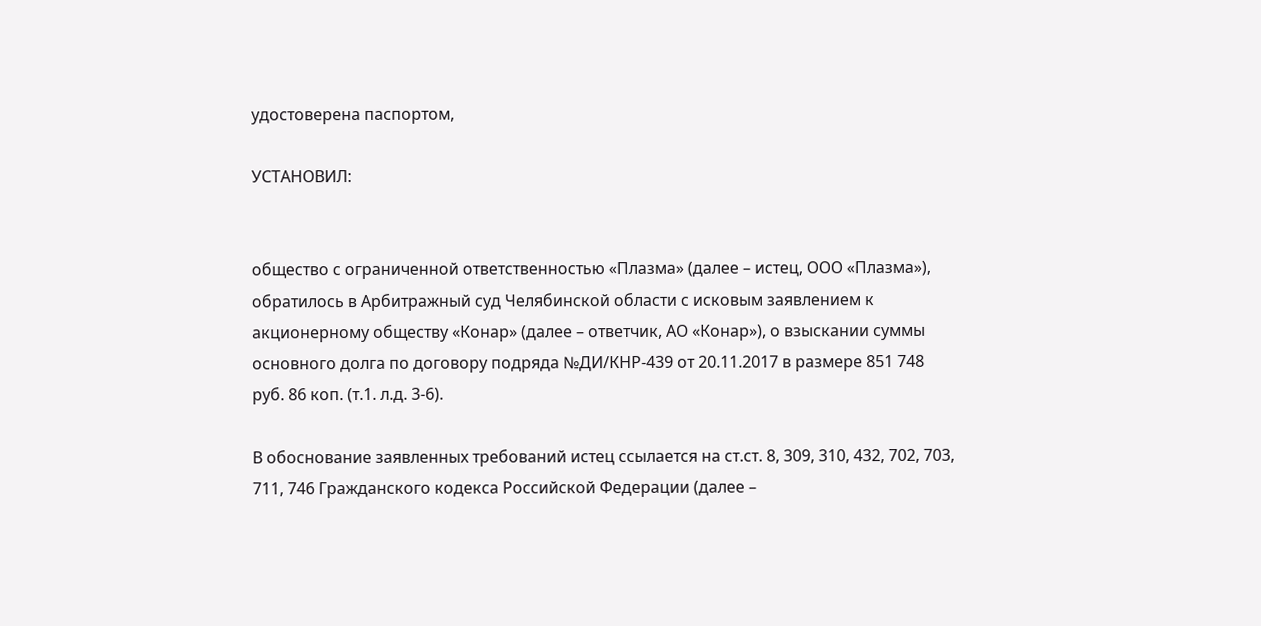удостоверена паспортом,

УСТАНОВИЛ:


общество с ограниченной ответственностью «Плазма» (далее – истец, ООО «Плазма»), обратилось в Арбитражный суд Челябинской области с исковым заявлением к акционерному обществу «Конар» (далее – ответчик, АО «Конар»), о взыскании суммы основного долга по договору подряда №ДИ/КНР-439 от 20.11.2017 в размере 851 748 руб. 86 коп. (т.1. л.д. 3-6).

В обоснование заявленных требований истец ссылается на ст.ст. 8, 309, 310, 432, 702, 703, 711, 746 Гражданского кодекса Российской Федерации (далее –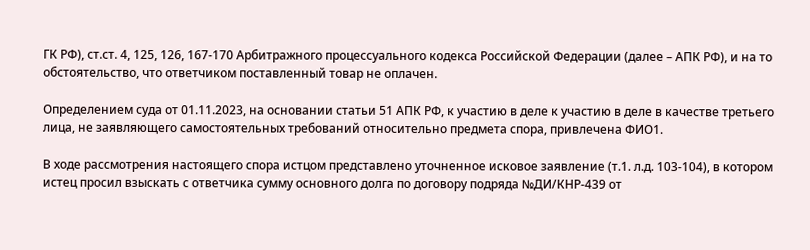ГК РФ), ст.ст. 4, 125, 126, 167-170 Арбитражного процессуального кодекса Российской Федерации (далее – АПК РФ), и на то обстоятельство, что ответчиком поставленный товар не оплачен.

Определением суда от 01.11.2023, на основании статьи 51 АПК РФ, к участию в деле к участию в деле в качестве третьего лица, не заявляющего самостоятельных требований относительно предмета спора, привлечена ФИО1.

В ходе рассмотрения настоящего спора истцом представлено уточненное исковое заявление (т.1. л.д. 103-104), в котором истец просил взыскать с ответчика сумму основного долга по договору подряда №ДИ/КНР-439 от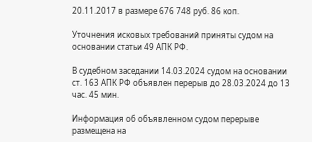20.11.2017 в размере 676 748 руб. 86 коп.

Уточнения исковых требований приняты судом на основании статьи 49 АПК РФ.

В судебном заседании 14.03.2024 судом на основании ст. 163 АПК РФ объявлен перерыв до 28.03.2024 до 13 час. 45 мин.

Информация об объявленном судом перерыве размещена на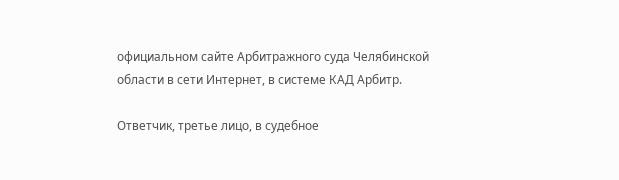официальном сайте Арбитражного суда Челябинской области в сети Интернет, в системе КАД Арбитр.

Ответчик, третье лицо, в судебное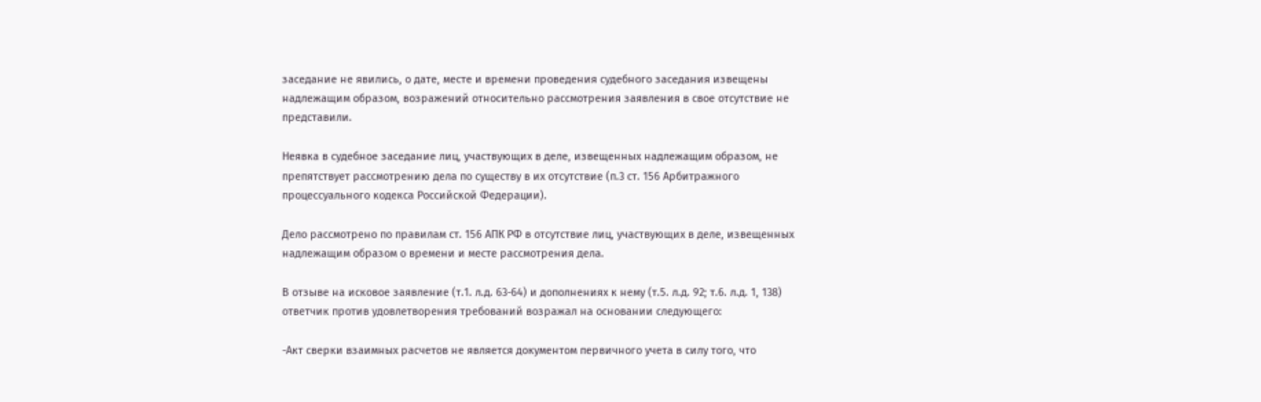заседание не явились, о дате, месте и времени проведения судебного заседания извещены надлежащим образом, возражений относительно рассмотрения заявления в свое отсутствие не представили.

Неявка в судебное заседание лиц, участвующих в деле, извещенных надлежащим образом, не препятствует рассмотрению дела по существу в их отсутствие (п.3 ст. 156 Арбитражного процессуального кодекса Российской Федерации).

Дело рассмотрено по правилам ст. 156 АПК РФ в отсутствие лиц, участвующих в деле, извещенных надлежащим образом о времени и месте рассмотрения дела.

В отзыве на исковое заявление (т.1. л.д. 63-64) и дополнениях к нему (т.5. л.д. 92; т.6. л.д. 1, 138) ответчик против удовлетворения требований возражал на основании следующего:

-Акт сверки взаимных расчетов не является документом первичного учета в силу того, что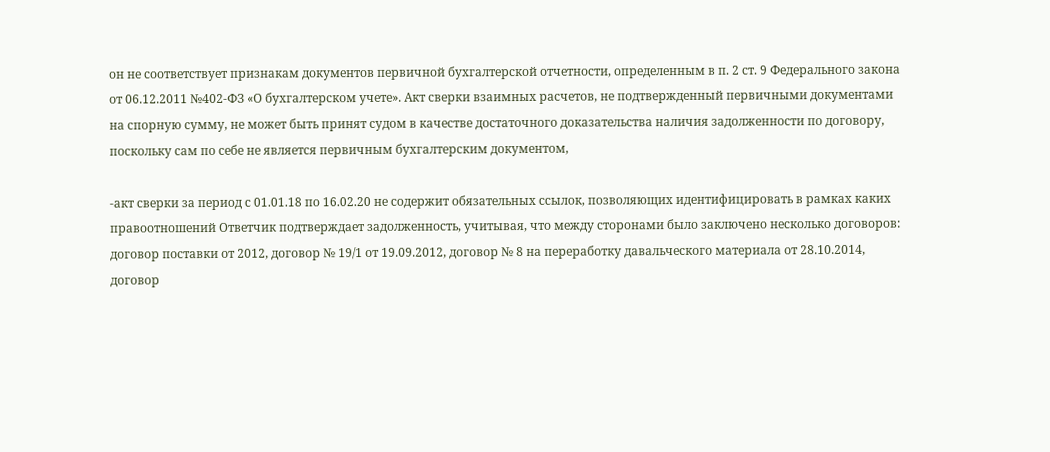он не соответствует признакам документов первичной бухгалтерской отчетности, определенным в п. 2 ст. 9 Федерального закона от 06.12.2011 №402-ФЗ «О бухгалтерском учете». Акт сверки взаимных расчетов, не подтвержденный первичными документами на спорную сумму, не может быть принят судом в качестве достаточного доказательства наличия задолженности по договору, поскольку сам по себе не является первичным бухгалтерским документом,

-акт сверки за период с 01.01.18 по 16.02.20 не содержит обязательных ссылок, позволяющих идентифицировать в рамках каких правоотношений Ответчик подтверждает задолженность, учитывая, что между сторонами было заключено несколько договоров: договор поставки от 2012, договор № 19/1 от 19.09.2012, договор № 8 на переработку давальческого материала от 28.10.2014, договор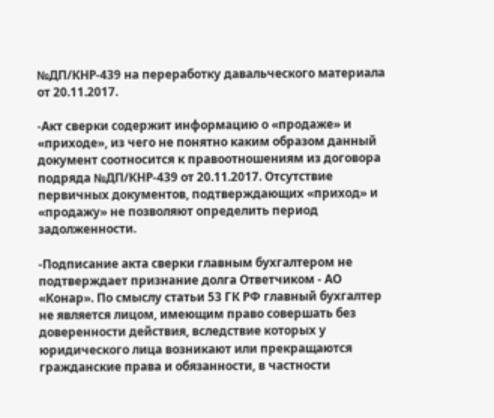№ДП/КНР-439 на переработку давальческого материала от 20.11.2017.

-Акт сверки содержит информацию о «продаже» и «приходе», из чего не понятно каким образом данный документ соотносится к правоотношениям из договора подряда №ДП/КНР-439 от 20.11.2017. Отсутствие первичных документов, подтверждающих «приход» и «продажу» не позволяют определить период задолженности.

-Подписание акта сверки главным бухгалтером не подтверждает признание долга Ответчиком - АО «Конар». По смыслу статьи 53 ГК РФ главный бухгалтер не является лицом, имеющим право совершать без доверенности действия, вследствие которых у юридического лица возникают или прекращаются гражданские права и обязанности, в частности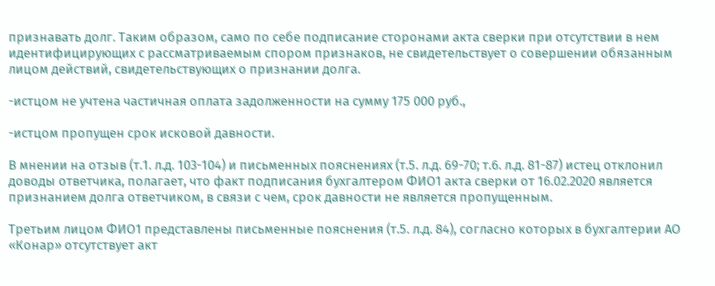признавать долг. Таким образом, само по себе подписание сторонами акта сверки при отсутствии в нем идентифицирующих с рассматриваемым спором признаков, не свидетельствует о совершении обязанным лицом действий, свидетельствующих о признании долга.

-истцом не учтена частичная оплата задолженности на сумму 175 000 руб.,

-истцом пропущен срок исковой давности.

В мнении на отзыв (т.1. л.д. 103-104) и письменных пояснениях (т.5. л.д. 69-70; т.6. л.д. 81-87) истец отклонил доводы ответчика, полагает, что факт подписания бухгалтером ФИО1 акта сверки от 16.02.2020 является признанием долга ответчиком, в связи с чем, срок давности не является пропущенным.

Третьим лицом ФИО1 представлены письменные пояснения (т.5. л.д. 84), согласно которых в бухгалтерии АО «Конар» отсутствует акт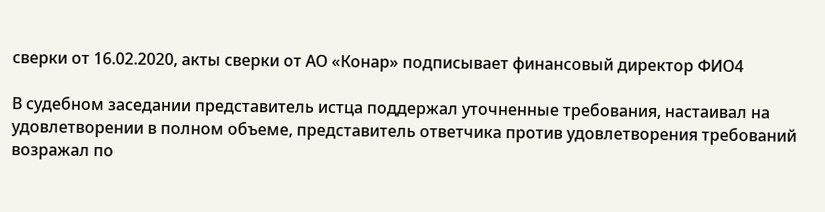сверки от 16.02.2020, акты сверки от АО «Конар» подписывает финансовый директор ФИО4

В судебном заседании представитель истца поддержал уточненные требования, настаивал на удовлетворении в полном объеме, представитель ответчика против удовлетворения требований возражал по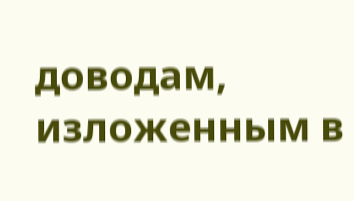доводам, изложенным в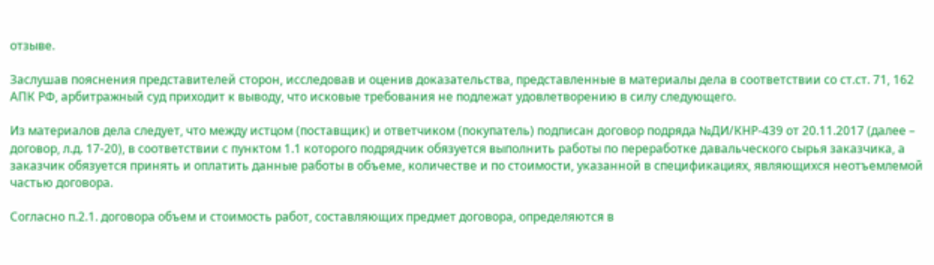отзыве.

Заслушав пояснения представителей сторон, исследовав и оценив доказательства, представленные в материалы дела в соответствии со ст.ст. 71, 162 АПК РФ, арбитражный суд приходит к выводу, что исковые требования не подлежат удовлетворению в силу следующего.

Из материалов дела следует, что между истцом (поставщик) и ответчиком (покупатель) подписан договор подряда №ДИ/КНР-439 от 20.11.2017 (далее – договор, л.д. 17-20), в соответствии с пунктом 1.1 которого подрядчик обязуется выполнить работы по переработке давальческого сырья заказчика, а заказчик обязуется принять и оплатить данные работы в объеме, количестве и по стоимости, указанной в спецификациях, являющихся неотъемлемой частью договора.

Согласно п.2.1. договора объем и стоимость работ, составляющих предмет договора, определяются в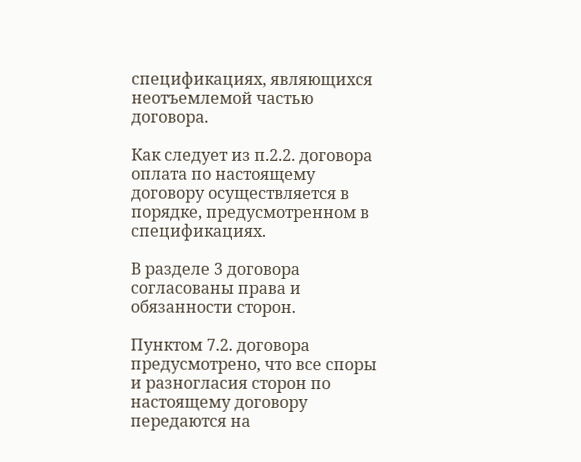спецификациях, являющихся неотъемлемой частью договора.

Как следует из п.2.2. договора оплата по настоящему договору осуществляется в порядке, предусмотренном в спецификациях.

В разделе 3 договора согласованы права и обязанности сторон.

Пунктом 7.2. договора предусмотрено, что все споры и разногласия сторон по настоящему договору передаются на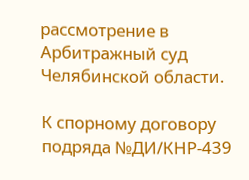рассмотрение в Арбитражный суд Челябинской области.

К спорному договору подряда №ДИ/КНР-439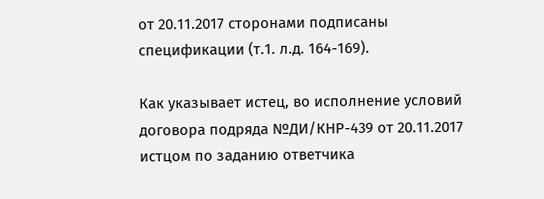от 20.11.2017 сторонами подписаны спецификации (т.1. л.д. 164-169).

Как указывает истец, во исполнение условий договора подряда №ДИ/КНР-439 от 20.11.2017 истцом по заданию ответчика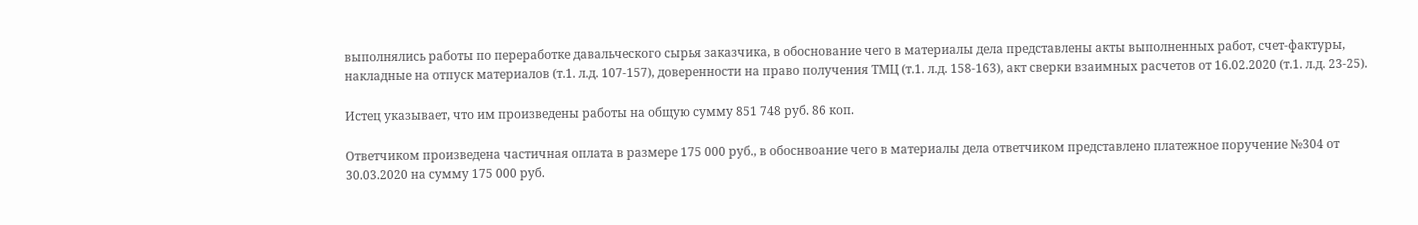выполнялись работы по переработке давальческого сырья заказчика, в обоснование чего в материалы дела представлены акты выполненных работ, счет-фактуры, накладные на отпуск материалов (т.1. л.д. 107-157), доверенности на право получения ТМЦ (т.1. л.д. 158-163), акт сверки взаимных расчетов от 16.02.2020 (т.1. л.д. 23-25).

Истец указывает, что им произведены работы на общую сумму 851 748 руб. 86 коп.

Ответчиком произведена частичная оплата в размере 175 000 руб., в обоснвоание чего в материалы дела ответчиком представлено платежное поручение №304 от 30.03.2020 на сумму 175 000 руб.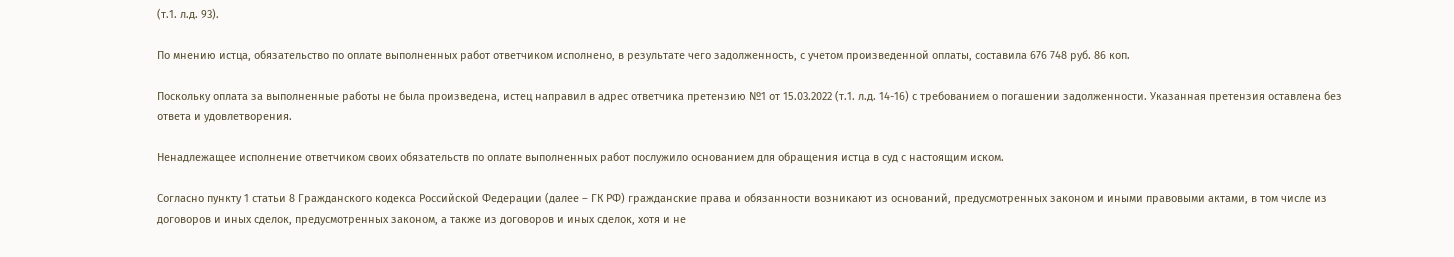(т.1. л.д. 93).

По мнению истца, обязательство по оплате выполненных работ ответчиком исполнено, в результате чего задолженность, с учетом произведенной оплаты, составила 676 748 руб. 86 коп.

Поскольку оплата за выполненные работы не была произведена, истец направил в адрес ответчика претензию №1 от 15.03.2022 (т.1. л.д. 14-16) с требованием о погашении задолженности. Указанная претензия оставлена без ответа и удовлетворения.

Ненадлежащее исполнение ответчиком своих обязательств по оплате выполненных работ послужило основанием для обращения истца в суд с настоящим иском.

Согласно пункту 1 статьи 8 Гражданского кодекса Российской Федерации (далее – ГК РФ) гражданские права и обязанности возникают из оснований, предусмотренных законом и иными правовыми актами, в том числе из договоров и иных сделок, предусмотренных законом, а также из договоров и иных сделок, хотя и не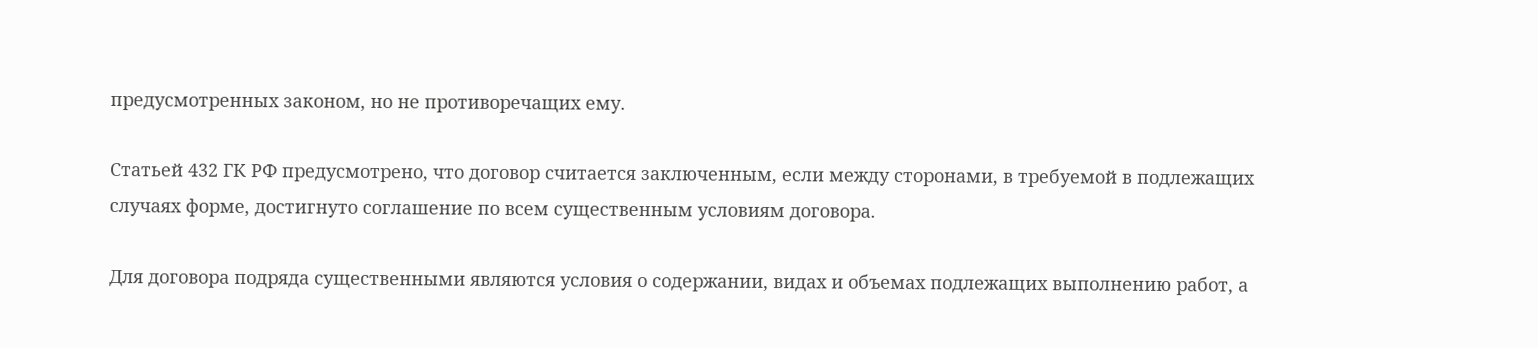предусмотренных законом, но не противоречащих ему.

Статьей 432 ГК РФ предусмотрено, что договор считается заключенным, если между сторонами, в требуемой в подлежащих случаях форме, достигнуто соглашение по всем существенным условиям договора.

Для договора подряда существенными являются условия о содержании, видах и объемах подлежащих выполнению работ, а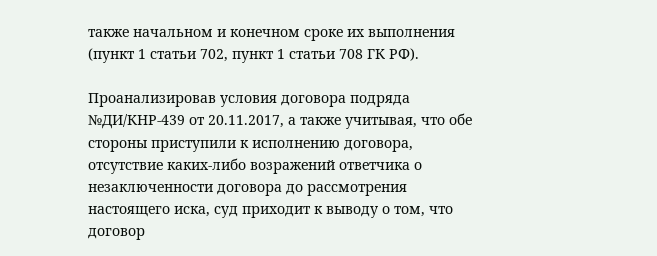также начальном и конечном сроке их выполнения (пункт 1 статьи 702, пункт 1 статьи 708 ГК РФ).

Проанализировав условия договора подряда №ДИ/КНР-439 от 20.11.2017, а также учитывая, что обе стороны приступили к исполнению договора, отсутствие каких-либо возражений ответчика о незаключенности договора до рассмотрения настоящего иска, суд приходит к выводу о том, что договор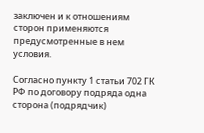заключен и к отношениям сторон применяются предусмотренные в нем условия.

Согласно пункту 1 статьи 702 ГК РФ по договору подряда одна сторона (подрядчик)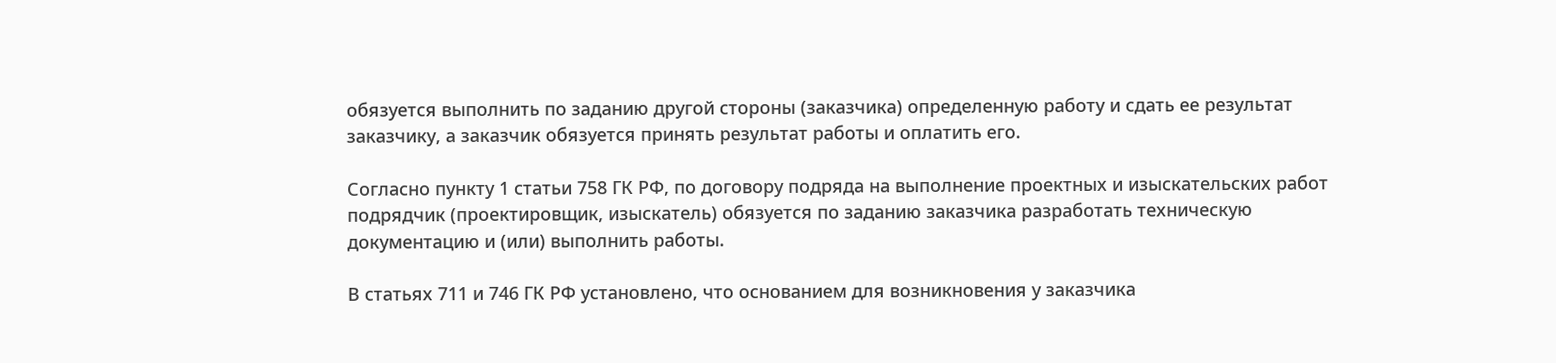обязуется выполнить по заданию другой стороны (заказчика) определенную работу и сдать ее результат заказчику, а заказчик обязуется принять результат работы и оплатить его.

Согласно пункту 1 статьи 758 ГК РФ, по договору подряда на выполнение проектных и изыскательских работ подрядчик (проектировщик, изыскатель) обязуется по заданию заказчика разработать техническую документацию и (или) выполнить работы.

В статьях 711 и 746 ГК РФ установлено, что основанием для возникновения у заказчика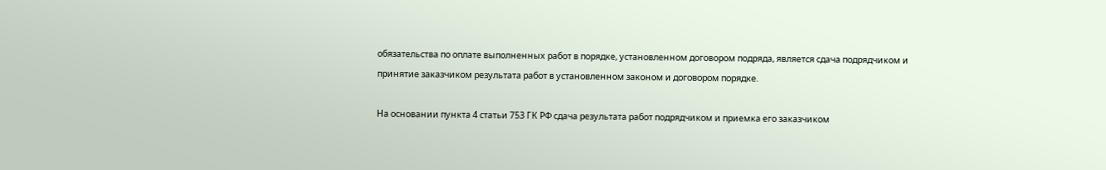обязательства по оплате выполненных работ в порядке, установленном договором подряда, является сдача подрядчиком и принятие заказчиком результата работ в установленном законом и договором порядке.

На основании пункта 4 статьи 753 ГК РФ сдача результата работ подрядчиком и приемка его заказчиком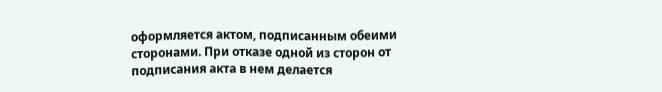оформляется актом, подписанным обеими сторонами. При отказе одной из сторон от подписания акта в нем делается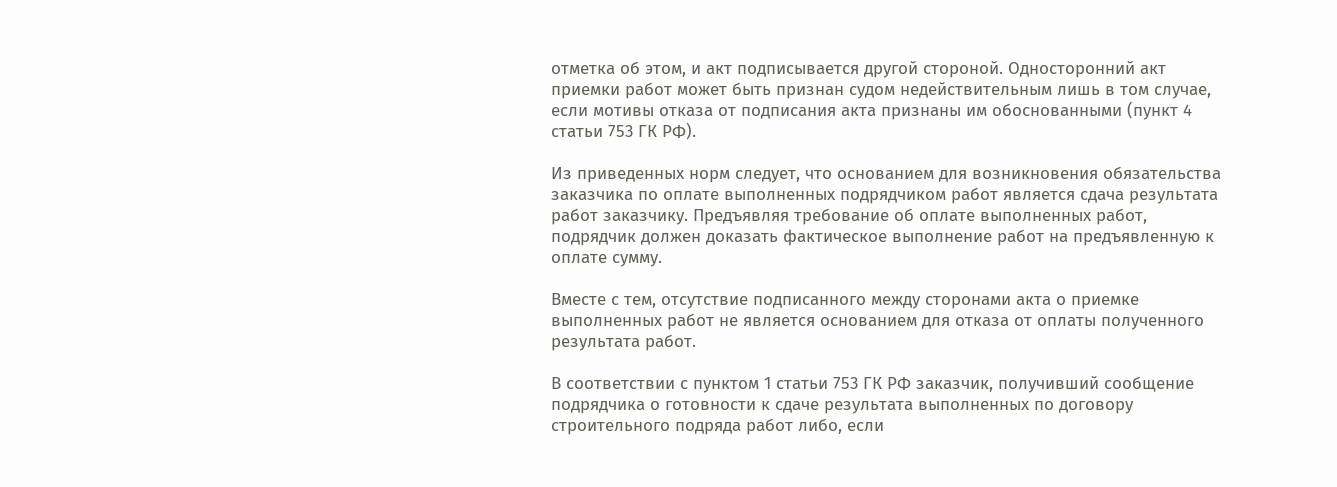отметка об этом, и акт подписывается другой стороной. Односторонний акт приемки работ может быть признан судом недействительным лишь в том случае, если мотивы отказа от подписания акта признаны им обоснованными (пункт 4 статьи 753 ГК РФ).

Из приведенных норм следует, что основанием для возникновения обязательства заказчика по оплате выполненных подрядчиком работ является сдача результата работ заказчику. Предъявляя требование об оплате выполненных работ, подрядчик должен доказать фактическое выполнение работ на предъявленную к оплате сумму.

Вместе с тем, отсутствие подписанного между сторонами акта о приемке выполненных работ не является основанием для отказа от оплаты полученного результата работ.

В соответствии с пунктом 1 статьи 753 ГК РФ заказчик, получивший сообщение подрядчика о готовности к сдаче результата выполненных по договору строительного подряда работ либо, если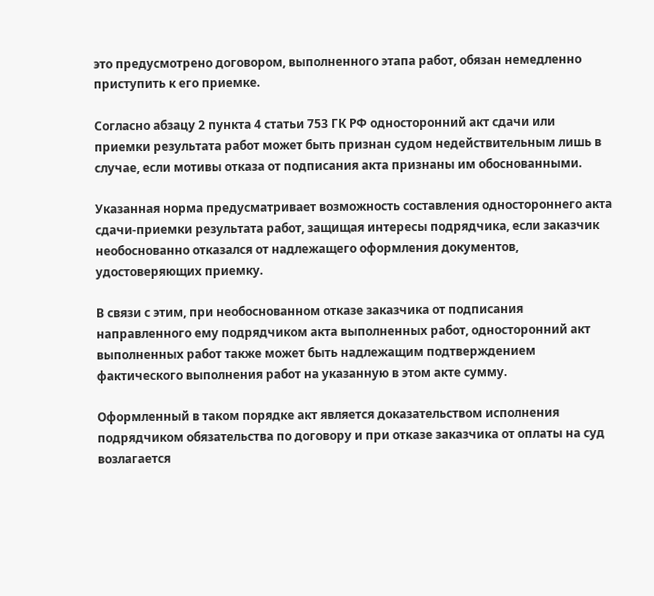это предусмотрено договором, выполненного этапа работ, обязан немедленно приступить к его приемке.

Согласно абзацу 2 пункта 4 статьи 753 ГК РФ односторонний акт сдачи или приемки результата работ может быть признан судом недействительным лишь в случае, если мотивы отказа от подписания акта признаны им обоснованными.

Указанная норма предусматривает возможность составления одностороннего акта сдачи-приемки результата работ, защищая интересы подрядчика, если заказчик необоснованно отказался от надлежащего оформления документов, удостоверяющих приемку.

В связи с этим, при необоснованном отказе заказчика от подписания направленного ему подрядчиком акта выполненных работ, односторонний акт выполненных работ также может быть надлежащим подтверждением фактического выполнения работ на указанную в этом акте сумму.

Оформленный в таком порядке акт является доказательством исполнения подрядчиком обязательства по договору и при отказе заказчика от оплаты на суд возлагается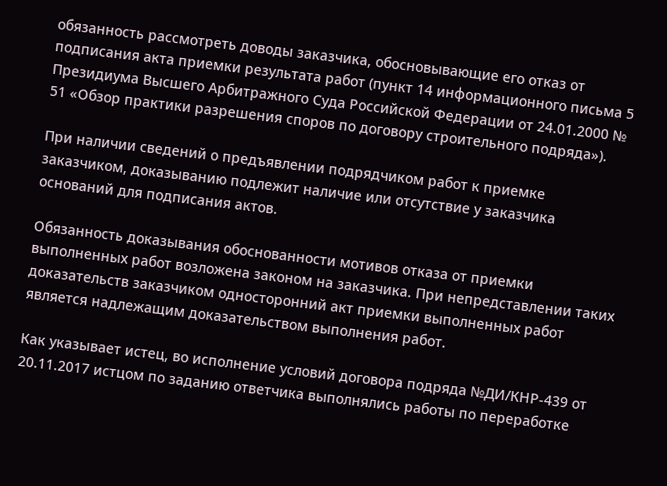обязанность рассмотреть доводы заказчика, обосновывающие его отказ от подписания акта приемки результата работ (пункт 14 информационного письма 5 Президиума Высшего Арбитражного Суда Российской Федерации от 24.01.2000 № 51 «Обзор практики разрешения споров по договору строительного подряда»).

При наличии сведений о предъявлении подрядчиком работ к приемке заказчиком, доказыванию подлежит наличие или отсутствие у заказчика оснований для подписания актов.

Обязанность доказывания обоснованности мотивов отказа от приемки выполненных работ возложена законом на заказчика. При непредставлении таких доказательств заказчиком односторонний акт приемки выполненных работ является надлежащим доказательством выполнения работ.

Как указывает истец, во исполнение условий договора подряда №ДИ/КНР-439 от 20.11.2017 истцом по заданию ответчика выполнялись работы по переработке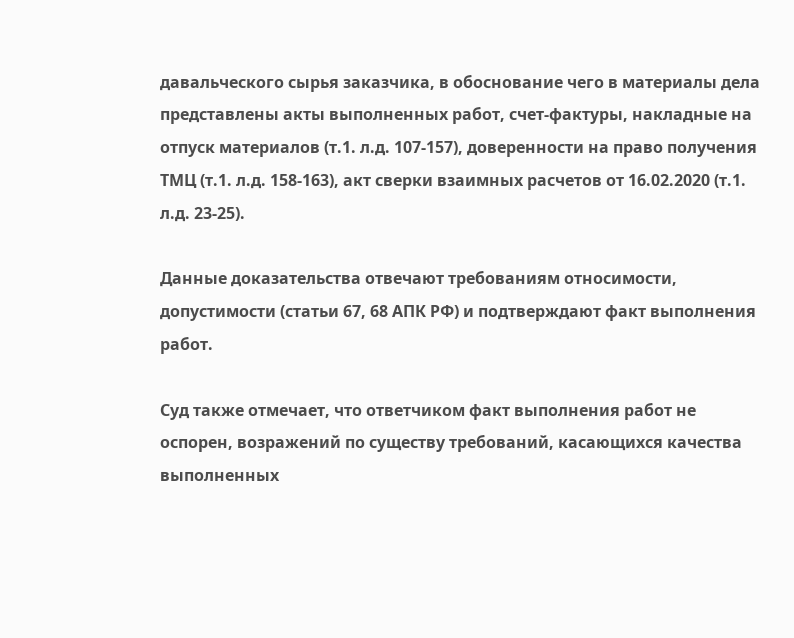давальческого сырья заказчика, в обоснование чего в материалы дела представлены акты выполненных работ, счет-фактуры, накладные на отпуск материалов (т.1. л.д. 107-157), доверенности на право получения ТМЦ (т.1. л.д. 158-163), акт сверки взаимных расчетов от 16.02.2020 (т.1. л.д. 23-25).

Данные доказательства отвечают требованиям относимости, допустимости (статьи 67, 68 АПК РФ) и подтверждают факт выполнения работ.

Суд также отмечает, что ответчиком факт выполнения работ не оспорен, возражений по существу требований, касающихся качества выполненных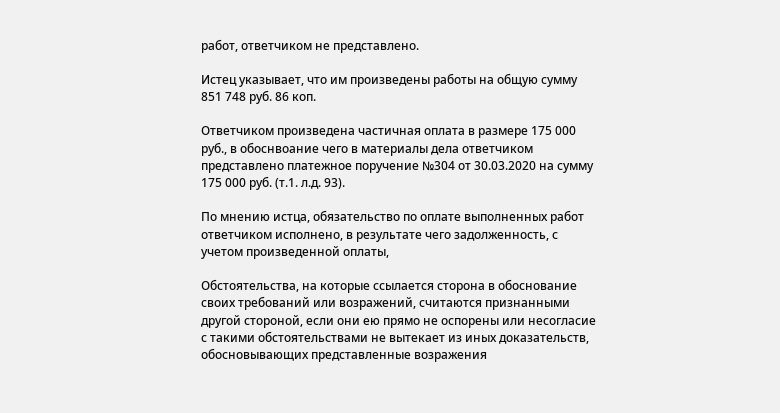работ, ответчиком не представлено.

Истец указывает, что им произведены работы на общую сумму 851 748 руб. 86 коп.

Ответчиком произведена частичная оплата в размере 175 000 руб., в обоснвоание чего в материалы дела ответчиком представлено платежное поручение №304 от 30.03.2020 на сумму 175 000 руб. (т.1. л.д. 93).

По мнению истца, обязательство по оплате выполненных работ ответчиком исполнено, в результате чего задолженность, с учетом произведенной оплаты,

Обстоятельства, на которые ссылается сторона в обоснование своих требований или возражений, считаются признанными другой стороной, если они ею прямо не оспорены или несогласие с такими обстоятельствами не вытекает из иных доказательств, обосновывающих представленные возражения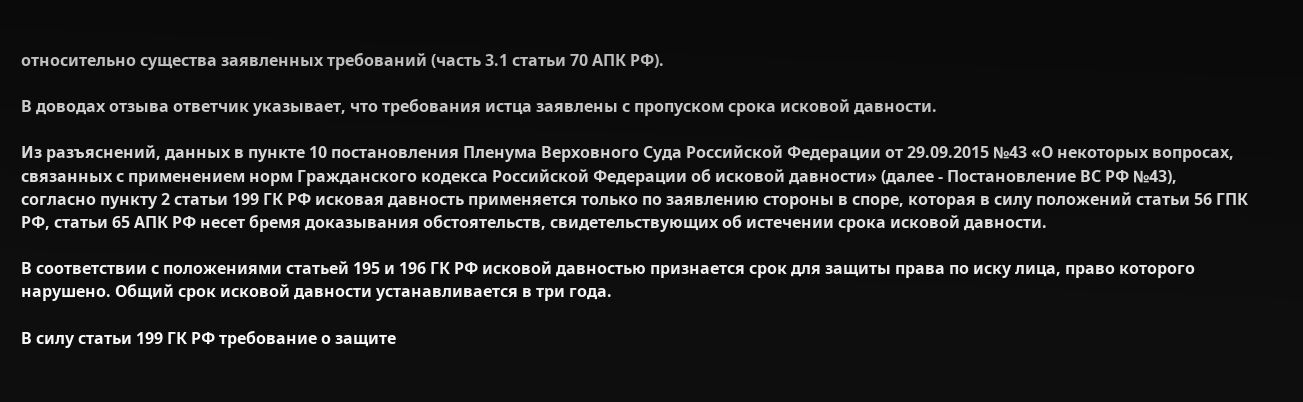относительно существа заявленных требований (часть 3.1 статьи 70 АПК РФ).

В доводах отзыва ответчик указывает, что требования истца заявлены с пропуском срока исковой давности.

Из разъяснений, данных в пункте 10 постановления Пленума Верховного Суда Российской Федерации от 29.09.2015 №43 «О некоторых вопросах, связанных с применением норм Гражданского кодекса Российской Федерации об исковой давности» (далее - Постановление ВС РФ №43), согласно пункту 2 статьи 199 ГК РФ исковая давность применяется только по заявлению стороны в споре, которая в силу положений статьи 56 ГПК РФ, статьи 65 АПК РФ несет бремя доказывания обстоятельств, свидетельствующих об истечении срока исковой давности.

В соответствии с положениями статьей 195 и 196 ГК РФ исковой давностью признается срок для защиты права по иску лица, право которого нарушено. Общий срок исковой давности устанавливается в три года.

В силу статьи 199 ГК РФ требование о защите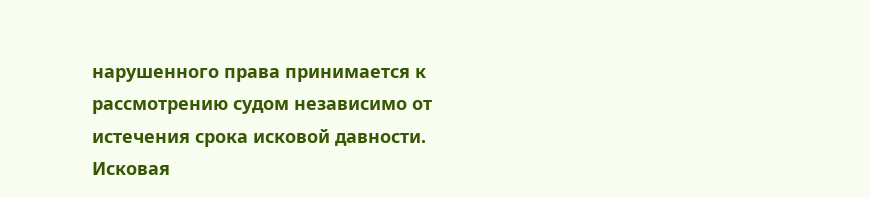нарушенного права принимается к рассмотрению судом независимо от истечения срока исковой давности. Исковая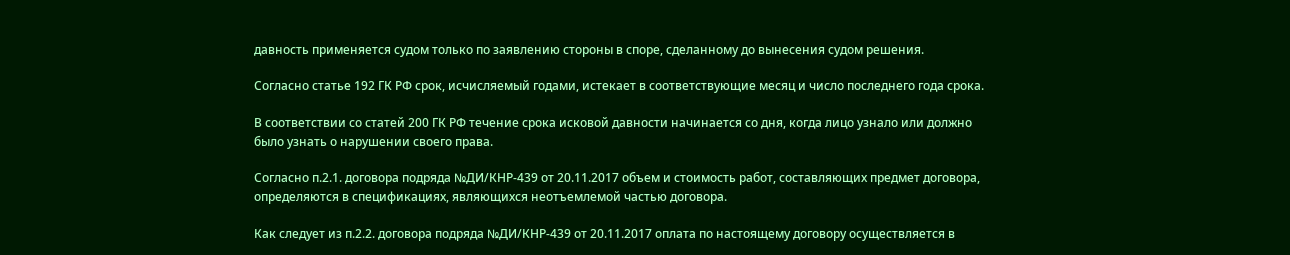давность применяется судом только по заявлению стороны в споре, сделанному до вынесения судом решения.

Согласно статье 192 ГК РФ срок, исчисляемый годами, истекает в соответствующие месяц и число последнего года срока.

В соответствии со статей 200 ГК РФ течение срока исковой давности начинается со дня, когда лицо узнало или должно было узнать о нарушении своего права.

Согласно п.2.1. договора подряда №ДИ/КНР-439 от 20.11.2017 объем и стоимость работ, составляющих предмет договора, определяются в спецификациях, являющихся неотъемлемой частью договора.

Как следует из п.2.2. договора подряда №ДИ/КНР-439 от 20.11.2017 оплата по настоящему договору осуществляется в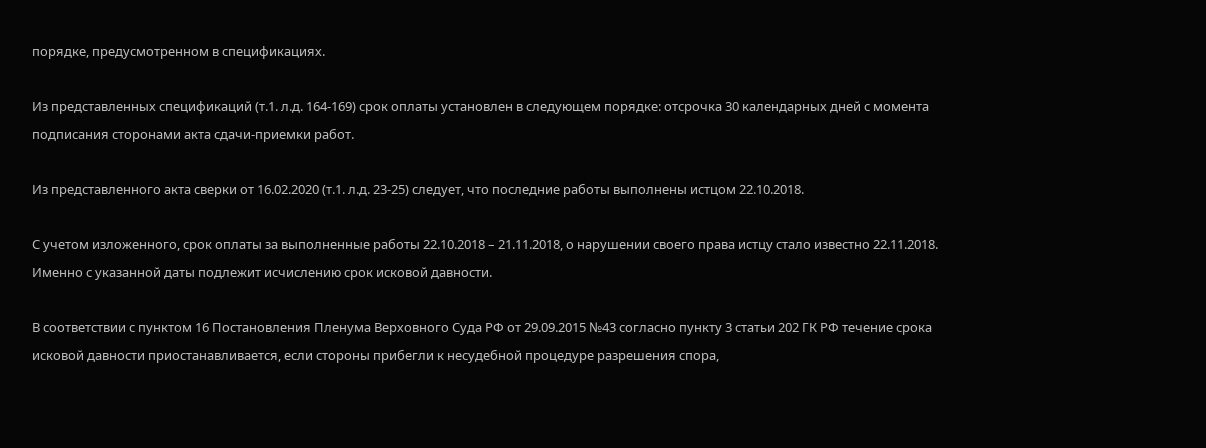порядке, предусмотренном в спецификациях.

Из представленных спецификаций (т.1. л.д. 164-169) срок оплаты установлен в следующем порядке: отсрочка 30 календарных дней с момента подписания сторонами акта сдачи-приемки работ.

Из представленного акта сверки от 16.02.2020 (т.1. л.д. 23-25) следует, что последние работы выполнены истцом 22.10.2018.

С учетом изложенного, срок оплаты за выполненные работы 22.10.2018 – 21.11.2018, о нарушении своего права истцу стало известно 22.11.2018. Именно с указанной даты подлежит исчислению срок исковой давности.

В соответствии с пунктом 16 Постановления Пленума Верховного Суда РФ от 29.09.2015 №43 согласно пункту 3 статьи 202 ГК РФ течение срока исковой давности приостанавливается, если стороны прибегли к несудебной процедуре разрешения спора,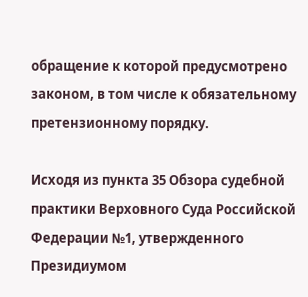обращение к которой предусмотрено законом, в том числе к обязательному претензионному порядку.

Исходя из пункта 35 Обзора судебной практики Верховного Суда Российской Федерации №1, утвержденного Президиумом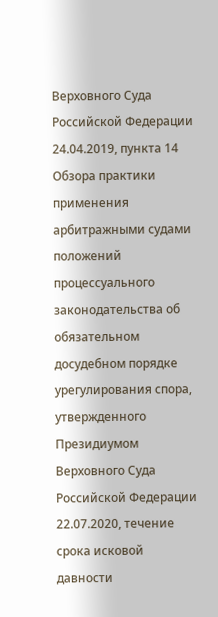Верховного Суда Российской Федерации 24.04.2019, пункта 14 Обзора практики применения арбитражными судами положений процессуального законодательства об обязательном досудебном порядке урегулирования спора, утвержденного Президиумом Верховного Суда Российской Федерации 22.07.2020, течение срока исковой давности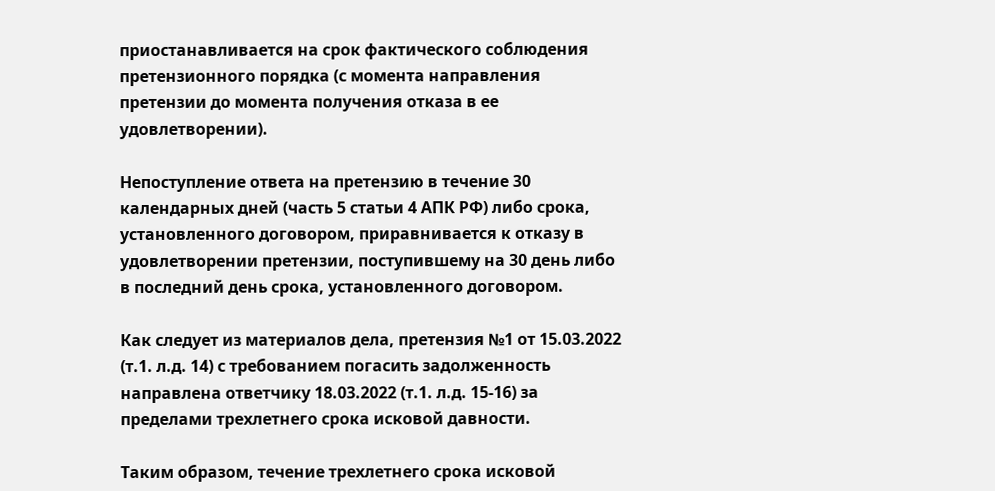приостанавливается на срок фактического соблюдения претензионного порядка (с момента направления претензии до момента получения отказа в ее удовлетворении).

Непоступление ответа на претензию в течение 30 календарных дней (часть 5 статьи 4 АПК РФ) либо срока, установленного договором, приравнивается к отказу в удовлетворении претензии, поступившему на 30 день либо в последний день срока, установленного договором.

Как следует из материалов дела, претензия №1 от 15.03.2022 (т.1. л.д. 14) с требованием погасить задолженность направлена ответчику 18.03.2022 (т.1. л.д. 15-16) за пределами трехлетнего срока исковой давности.

Таким образом, течение трехлетнего срока исковой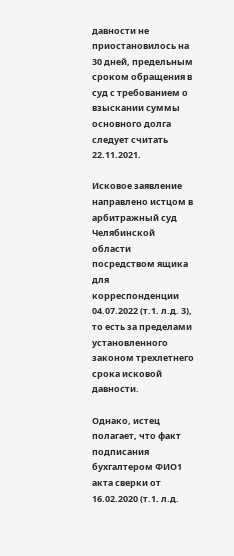давности не приостановилось на 30 дней, предельным сроком обращения в суд с требованием о взыскании суммы основного долга следует считать 22.11.2021.

Исковое заявление направлено истцом в арбитражный суд Челябинской области посредством ящика для корреспонденции 04.07.2022 (т.1. л.д. 3), то есть за пределами установленного законом трехлетнего срока исковой давности.

Однако, истец полагает, что факт подписания бухгалтером ФИО1 акта сверки от 16.02.2020 (т.1. л.д.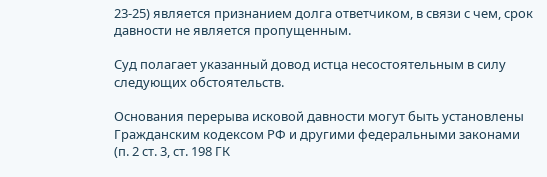23-25) является признанием долга ответчиком, в связи с чем, срок давности не является пропущенным.

Суд полагает указанный довод истца несостоятельным в силу следующих обстоятельств.

Основания перерыва исковой давности могут быть установлены Гражданским кодексом РФ и другими федеральными законами (п. 2 ст. 3, ст. 198 ГК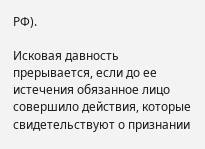РФ).

Исковая давность прерывается, если до ее истечения обязанное лицо совершило действия, которые свидетельствуют о признании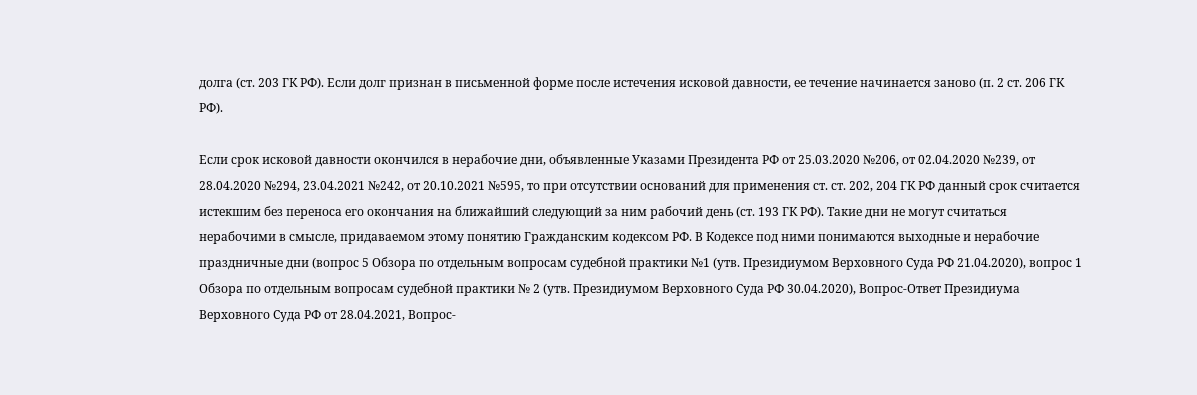долга (ст. 203 ГК РФ). Если долг признан в письменной форме после истечения исковой давности, ее течение начинается заново (п. 2 ст. 206 ГК РФ).

Если срок исковой давности окончился в нерабочие дни, объявленные Указами Президента РФ от 25.03.2020 №206, от 02.04.2020 №239, от 28.04.2020 №294, 23.04.2021 №242, от 20.10.2021 №595, то при отсутствии оснований для применения ст. ст. 202, 204 ГК РФ данный срок считается истекшим без переноса его окончания на ближайший следующий за ним рабочий день (ст. 193 ГК РФ). Такие дни не могут считаться нерабочими в смысле, придаваемом этому понятию Гражданским кодексом РФ. В Кодексе под ними понимаются выходные и нерабочие праздничные дни (вопрос 5 Обзора по отдельным вопросам судебной практики №1 (утв. Президиумом Верховного Суда РФ 21.04.2020), вопрос 1 Обзора по отдельным вопросам судебной практики № 2 (утв. Президиумом Верховного Суда РФ 30.04.2020), Вопрос-Ответ Президиума Верховного Суда РФ от 28.04.2021, Вопрос-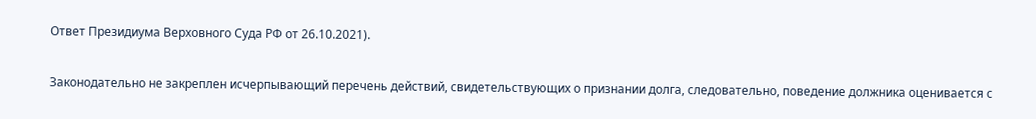Ответ Президиума Верховного Суда РФ от 26.10.2021).

Законодательно не закреплен исчерпывающий перечень действий, свидетельствующих о признании долга, следовательно, поведение должника оценивается с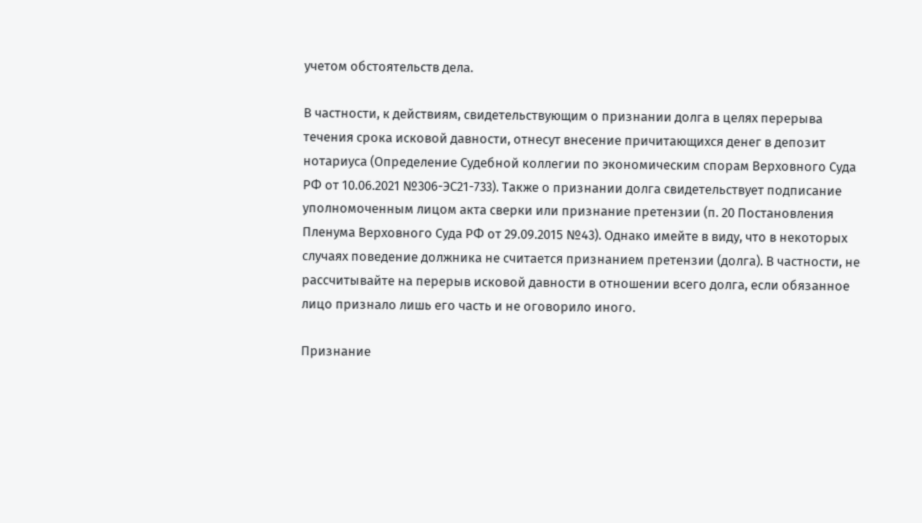учетом обстоятельств дела.

В частности, к действиям, свидетельствующим о признании долга в целях перерыва течения срока исковой давности, отнесут внесение причитающихся денег в депозит нотариуса (Определение Судебной коллегии по экономическим спорам Верховного Суда РФ от 10.06.2021 №306-ЭС21-733). Также о признании долга свидетельствует подписание уполномоченным лицом акта сверки или признание претензии (п. 20 Постановления Пленума Верховного Суда РФ от 29.09.2015 №43). Однако имейте в виду, что в некоторых случаях поведение должника не считается признанием претензии (долга). В частности, не рассчитывайте на перерыв исковой давности в отношении всего долга, если обязанное лицо признало лишь его часть и не оговорило иного.

Признание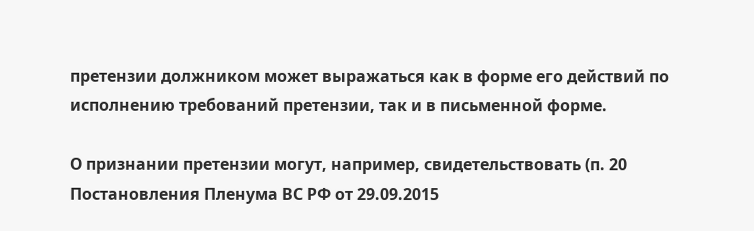претензии должником может выражаться как в форме его действий по исполнению требований претензии, так и в письменной форме.

О признании претензии могут, например, свидетельствовать (п. 20 Постановления Пленума ВС РФ от 29.09.2015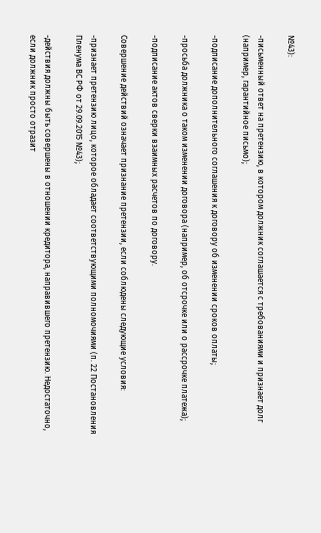№43):

-письменный ответ на претензию, в котором должник соглашается с требованиями и признает долг (например, гарантийное письмо);

-подписание дополнительного соглашения к договору об изменении сроков оплаты;

-просьба должника о таком изменении договора (например, об отсрочке или о рассрочке платежа);

-подписание актов сверки взаимных расчетов по договору.

Совершение действий означает признание претензии, если соблюдены следующие условия:

-признает претензию лицо, которое обладает соответствующими полномочиями (п. 22 Постановления Пленума ВС РФ от 29.09.2015 №43);

-действия должны быть совершены в отношении кредитора, направившего претензию. Недостаточно, если должник просто отразит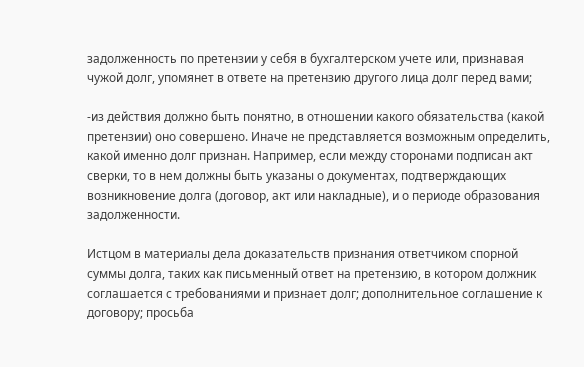задолженность по претензии у себя в бухгалтерском учете или, признавая чужой долг, упомянет в ответе на претензию другого лица долг перед вами;

-из действия должно быть понятно, в отношении какого обязательства (какой претензии) оно совершено. Иначе не представляется возможным определить, какой именно долг признан. Например, если между сторонами подписан акт сверки, то в нем должны быть указаны о документах, подтверждающих возникновение долга (договор, акт или накладные), и о периоде образования задолженности.

Истцом в материалы дела доказательств признания ответчиком спорной суммы долга, таких как письменный ответ на претензию, в котором должник соглашается с требованиями и признает долг; дополнительное соглашение к договору; просьба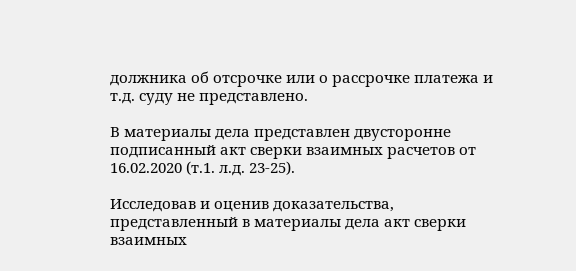должника об отсрочке или о рассрочке платежа и т.д. суду не представлено.

В материалы дела представлен двусторонне подписанный акт сверки взаимных расчетов от 16.02.2020 (т.1. л.д. 23-25).

Исследовав и оценив доказательства, представленный в материалы дела акт сверки взаимных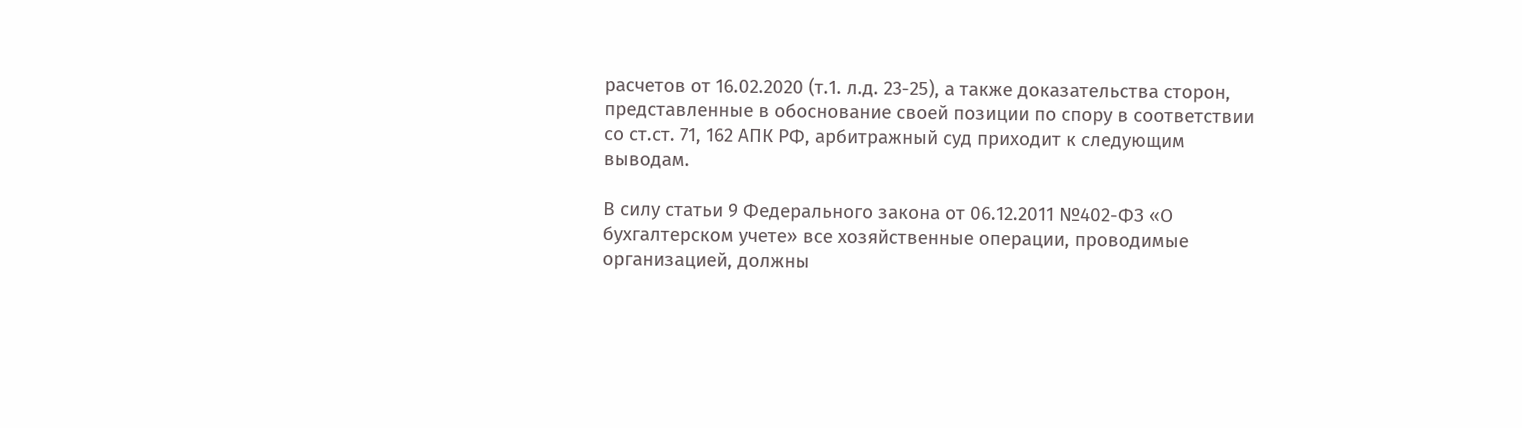расчетов от 16.02.2020 (т.1. л.д. 23-25), а также доказательства сторон, представленные в обоснование своей позиции по спору в соответствии со ст.ст. 71, 162 АПК РФ, арбитражный суд приходит к следующим выводам.

В силу статьи 9 Федерального закона от 06.12.2011 №402-ФЗ «О бухгалтерском учете» все хозяйственные операции, проводимые организацией, должны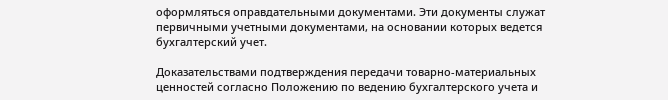оформляться оправдательными документами. Эти документы служат первичными учетными документами, на основании которых ведется бухгалтерский учет.

Доказательствами подтверждения передачи товарно-материальных ценностей согласно Положению по ведению бухгалтерского учета и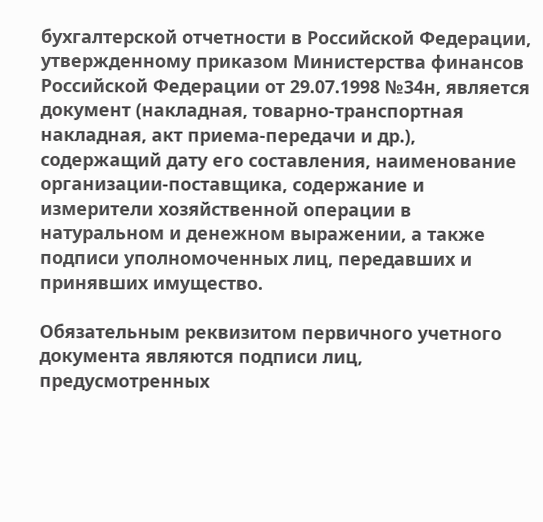бухгалтерской отчетности в Российской Федерации, утвержденному приказом Министерства финансов Российской Федерации от 29.07.1998 №34н, является документ (накладная, товарно-транспортная накладная, акт приема-передачи и др.), содержащий дату его составления, наименование организации-поставщика, содержание и измерители хозяйственной операции в натуральном и денежном выражении, а также подписи уполномоченных лиц, передавших и принявших имущество.

Обязательным реквизитом первичного учетного документа являются подписи лиц, предусмотренных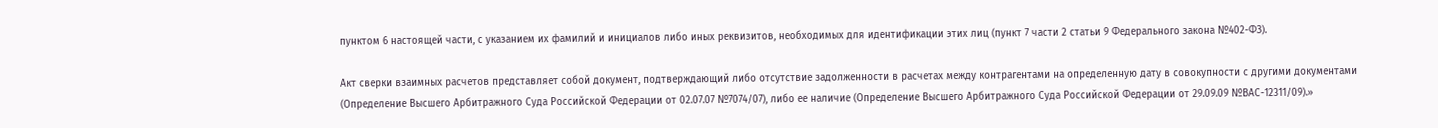пунктом 6 настоящей части, с указанием их фамилий и инициалов либо иных реквизитов, необходимых для идентификации этих лиц (пункт 7 части 2 статьи 9 Федерального закона №402-ФЗ).

Акт сверки взаимных расчетов представляет собой документ, подтверждающий либо отсутствие задолженности в расчетах между контрагентами на определенную дату в совокупности с другими документами (Определение Высшего Арбитражного Суда Российской Федерации от 02.07.07 №7074/07), либо ее наличие (Определение Высшего Арбитражного Суда Российской Федерации от 29.09.09 №ВАС-12311/09).»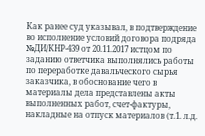Как ранее суд указывал, в подтверждение во исполнение условий договора подряда №ДИ/КНР-439 от 20.11.2017 истцом по заданию ответчика выполнялись работы по переработке давальческого сырья заказчика, в обоснование чего в материалы дела представлены акты выполненных работ, счет-фактуры, накладные на отпуск материалов (т.1. л.д.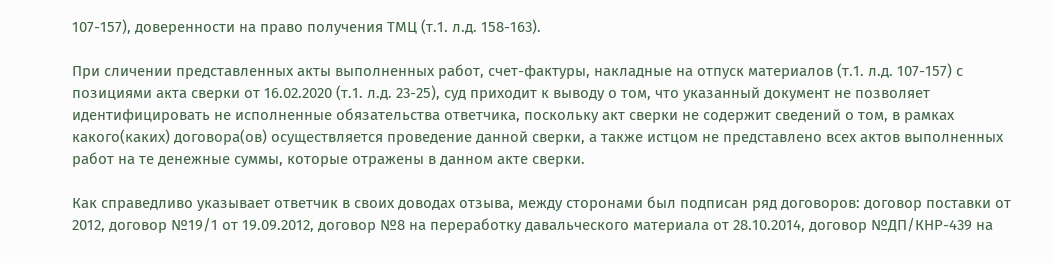107-157), доверенности на право получения ТМЦ (т.1. л.д. 158-163).

При сличении представленных акты выполненных работ, счет-фактуры, накладные на отпуск материалов (т.1. л.д. 107-157) с позициями акта сверки от 16.02.2020 (т.1. л.д. 23-25), суд приходит к выводу о том, что указанный документ не позволяет идентифицировать не исполненные обязательства ответчика, поскольку акт сверки не содержит сведений о том, в рамках какого(каких) договора(ов) осуществляется проведение данной сверки, а также истцом не представлено всех актов выполненных работ на те денежные суммы, которые отражены в данном акте сверки.

Как справедливо указывает ответчик в своих доводах отзыва, между сторонами был подписан ряд договоров: договор поставки от 2012, договор №19/1 от 19.09.2012, договор №8 на переработку давальческого материала от 28.10.2014, договор №ДП/КНР-439 на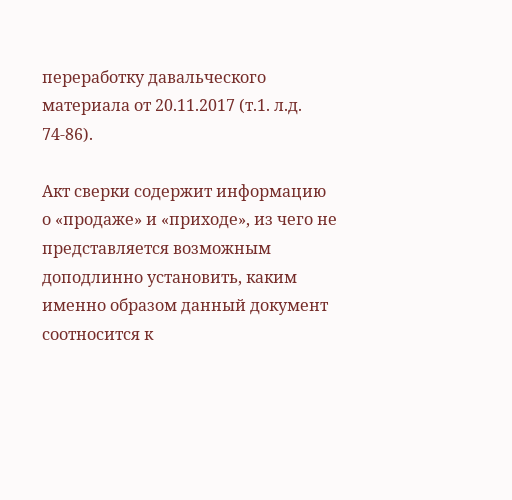переработку давальческого материала от 20.11.2017 (т.1. л.д. 74-86).

Акт сверки содержит информацию о «продаже» и «приходе», из чего не представляется возможным доподлинно установить, каким именно образом данный документ соотносится к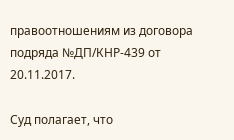правоотношениям из договора подряда №ДП/КНР-439 от 20.11.2017.

Суд полагает, что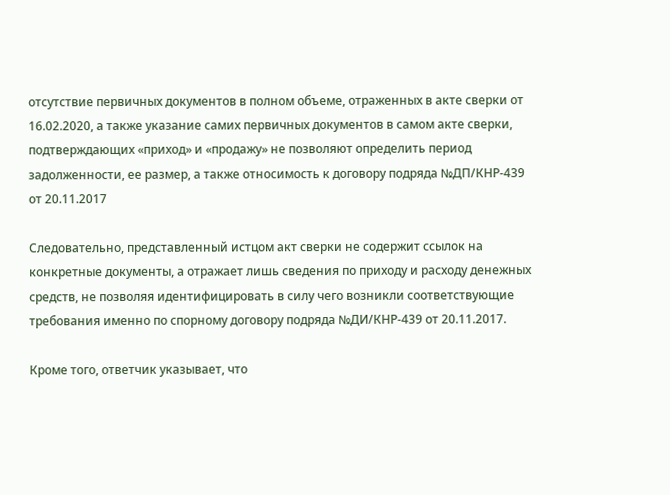отсутствие первичных документов в полном объеме, отраженных в акте сверки от 16.02.2020, а также указание самих первичных документов в самом акте сверки, подтверждающих «приход» и «продажу» не позволяют определить период задолженности, ее размер, а также относимость к договору подряда №ДП/КНР-439 от 20.11.2017

Следовательно, представленный истцом акт сверки не содержит ссылок на конкретные документы, а отражает лишь сведения по приходу и расходу денежных средств, не позволяя идентифицировать в силу чего возникли соответствующие требования именно по спорному договору подряда №ДИ/КНР-439 от 20.11.2017.

Кроме того, ответчик указывает, что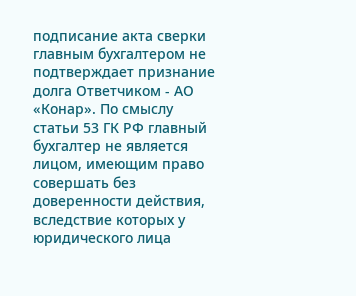подписание акта сверки главным бухгалтером не подтверждает признание долга Ответчиком - АО «Конар». По смыслу статьи 53 ГК РФ главный бухгалтер не является лицом, имеющим право совершать без доверенности действия, вследствие которых у юридического лица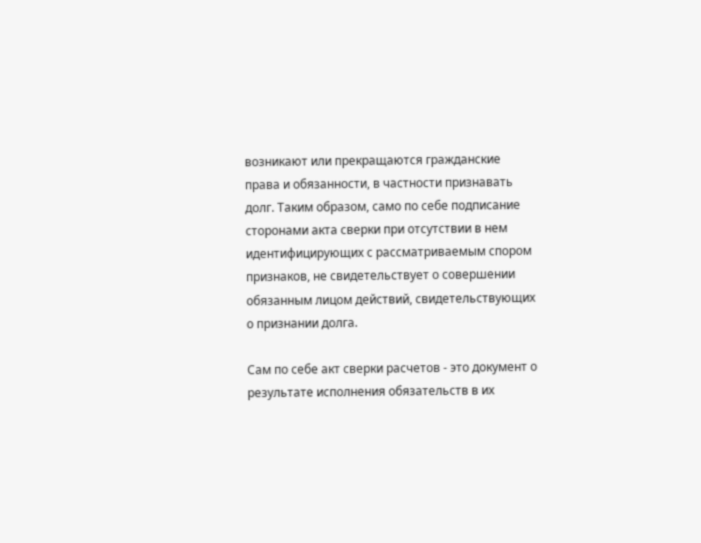возникают или прекращаются гражданские права и обязанности, в частности признавать долг. Таким образом, само по себе подписание сторонами акта сверки при отсутствии в нем идентифицирующих с рассматриваемым спором признаков, не свидетельствует о совершении обязанным лицом действий, свидетельствующих о признании долга.

Сам по себе акт сверки расчетов - это документ о результате исполнения обязательств в их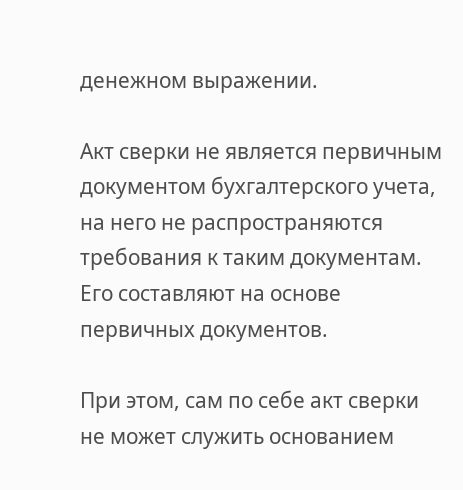денежном выражении.

Акт сверки не является первичным документом бухгалтерского учета, на него не распространяются требования к таким документам. Его составляют на основе первичных документов.

При этом, сам по себе акт сверки не может служить основанием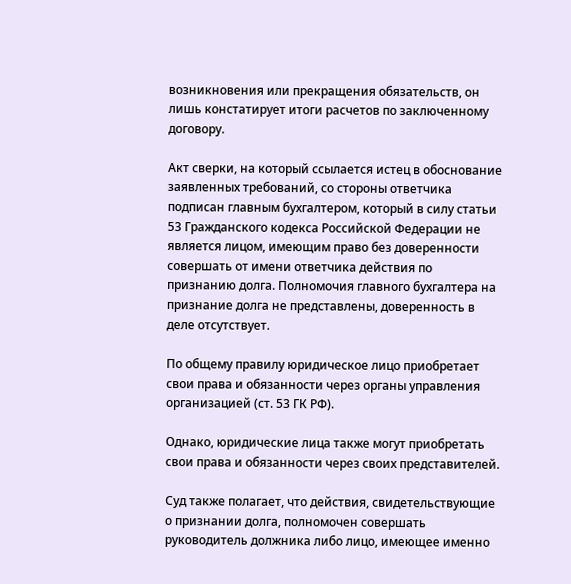возникновения или прекращения обязательств, он лишь констатирует итоги расчетов по заключенному договору.

Акт сверки, на который ссылается истец в обоснование заявленных требований, со стороны ответчика подписан главным бухгалтером, который в силу статьи 53 Гражданского кодекса Российской Федерации не является лицом, имеющим право без доверенности совершать от имени ответчика действия по признанию долга. Полномочия главного бухгалтера на признание долга не представлены, доверенность в деле отсутствует.

По общему правилу юридическое лицо приобретает свои права и обязанности через органы управления организацией (ст. 53 ГК РФ).

Однако, юридические лица также могут приобретать свои права и обязанности через своих представителей.

Суд также полагает, что действия, свидетельствующие о признании долга, полномочен совершать руководитель должника либо лицо, имеющее именно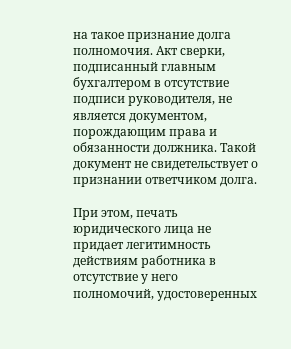на такое признание долга полномочия. Акт сверки, подписанный главным бухгалтером в отсутствие подписи руководителя, не является документом, порождающим права и обязанности должника. Такой документ не свидетельствует о признании ответчиком долга.

При этом, печать юридического лица не придает легитимность действиям работника в отсутствие у него полномочий, удостоверенных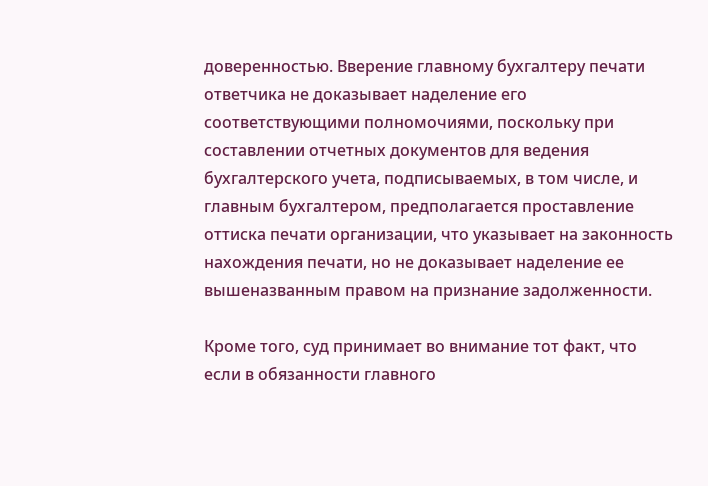доверенностью. Вверение главному бухгалтеру печати ответчика не доказывает наделение его соответствующими полномочиями, поскольку при составлении отчетных документов для ведения бухгалтерского учета, подписываемых, в том числе, и главным бухгалтером, предполагается проставление оттиска печати организации, что указывает на законность нахождения печати, но не доказывает наделение ее вышеназванным правом на признание задолженности.

Кроме того, суд принимает во внимание тот факт, что если в обязанности главного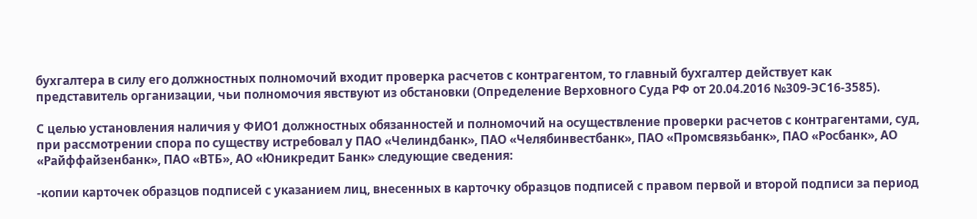бухгалтера в силу его должностных полномочий входит проверка расчетов с контрагентом, то главный бухгалтер действует как представитель организации, чьи полномочия явствуют из обстановки (Определение Верховного Суда РФ от 20.04.2016 №309-ЭС16-3585).

С целью установления наличия у ФИО1 должностных обязанностей и полномочий на осуществление проверки расчетов с контрагентами, суд, при рассмотрении спора по существу истребовал у ПАО «Челиндбанк», ПАО «Челябинвестбанк», ПАО «Промсвязьбанк», ПАО «Росбанк», АО «Райффайзенбанк», ПАО «ВТБ», АО «Юникредит Банк» следующие сведения:

-копии карточек образцов подписей с указанием лиц, внесенных в карточку образцов подписей с правом первой и второй подписи за период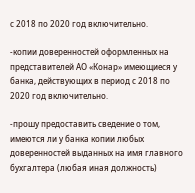с 2018 по 2020 год включительно.

-копии доверенностей оформленных на представителей АО «Конар» имеющиеся у банка, действующих в период с 2018 по 2020 год включительно.

-прошу предоставить сведение о том, имеются ли у банка копии любых доверенностей выданных на имя главного бухгалтера (любая иная должность)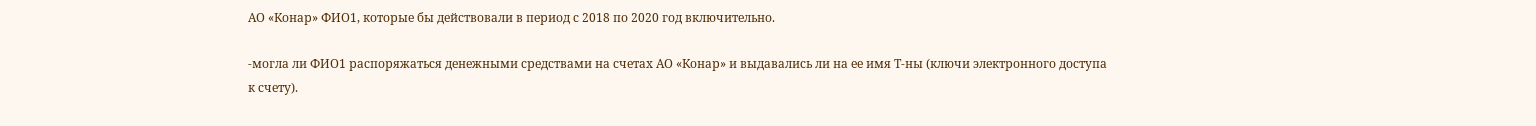АО «Конар» ФИО1, которые бы действовали в период с 2018 по 2020 год включительно.

-могла ли ФИО1 распоряжаться денежными средствами на счетах АО «Конар» и выдавались ли на ее имя Т-ны (ключи электронного доступа к счету).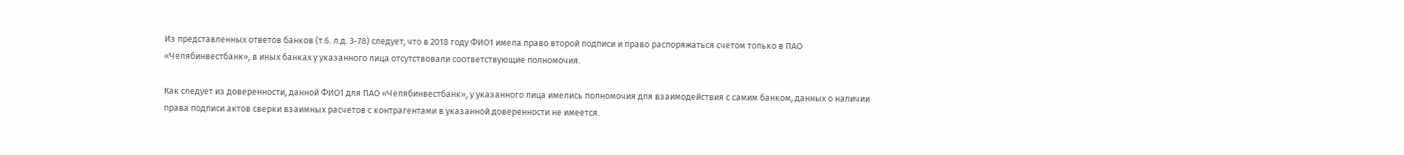Из представленных ответов банков (т.6. л.д. 3-78) следует, что в 2018 году ФИО1 имела право второй подписи и право распоряжаться счетом только в ПАО «Челябинвестбанк», в иных банках у указанного лица отсутствовали соответствующие полномочия.

Как следует из доверенности, данной ФИО1 для ПАО «Челябинвестбанк», у указанного лица имелись полномочия для взаимодействия с самим банком, данных о наличии права подписи актов сверки взаимных расчетов с контрагентами в указанной доверенности не имеется.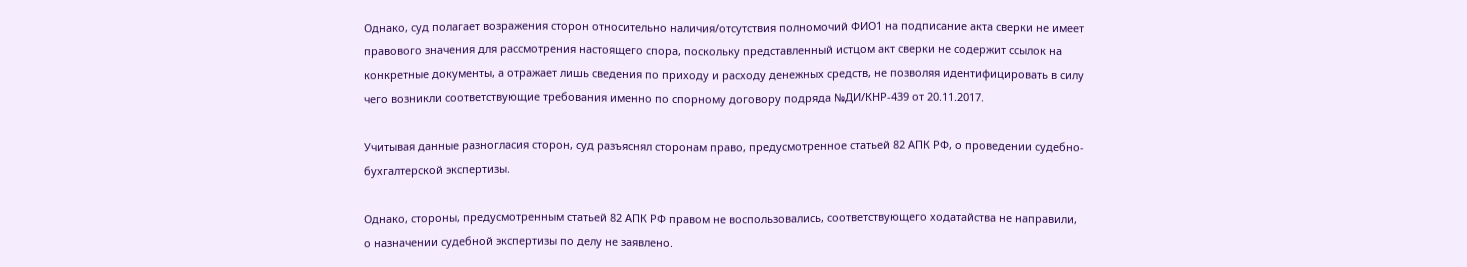Однако, суд полагает возражения сторон относительно наличия/отсутствия полномочий ФИО1 на подписание акта сверки не имеет правового значения для рассмотрения настоящего спора, поскольку представленный истцом акт сверки не содержит ссылок на конкретные документы, а отражает лишь сведения по приходу и расходу денежных средств, не позволяя идентифицировать в силу чего возникли соответствующие требования именно по спорному договору подряда №ДИ/КНР-439 от 20.11.2017.

Учитывая данные разногласия сторон, суд разъяснял сторонам право, предусмотренное статьей 82 АПК РФ, о проведении судебно-бухгалтерской экспертизы.

Однако, стороны, предусмотренным статьей 82 АПК РФ правом не воспользовались, соответствующего ходатайства не направили, о назначении судебной экспертизы по делу не заявлено.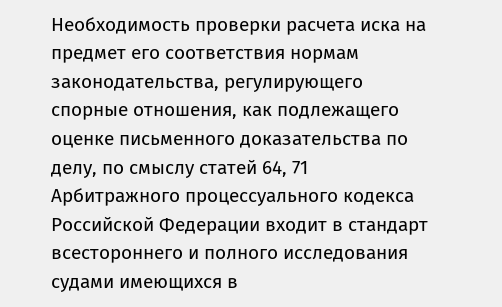Необходимость проверки расчета иска на предмет его соответствия нормам законодательства, регулирующего спорные отношения, как подлежащего оценке письменного доказательства по делу, по смыслу статей 64, 71 Арбитражного процессуального кодекса Российской Федерации входит в стандарт всестороннего и полного исследования судами имеющихся в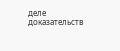деле доказательств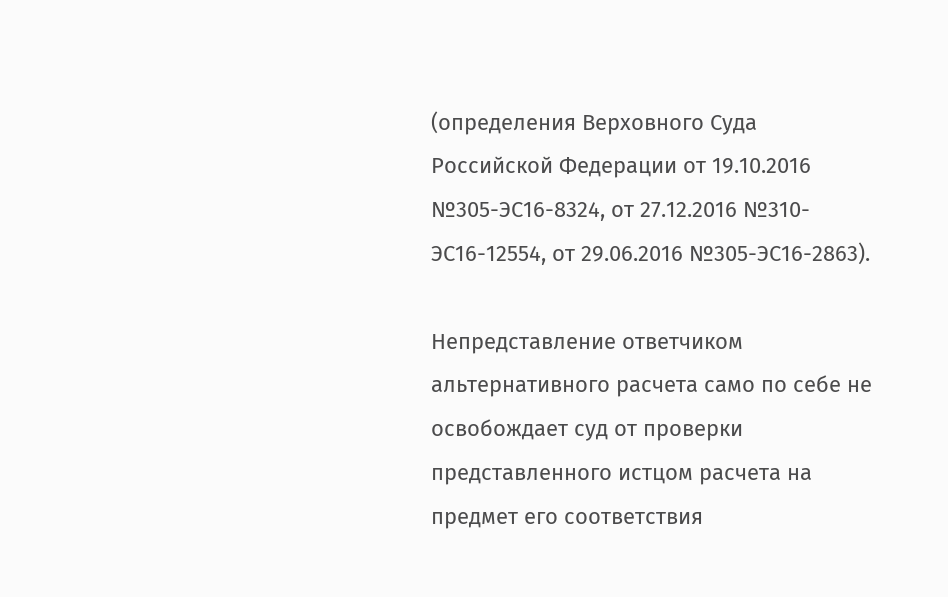(определения Верховного Суда Российской Федерации от 19.10.2016 №305-ЭС16-8324, от 27.12.2016 №310-ЭС16-12554, от 29.06.2016 №305-ЭС16-2863).

Непредставление ответчиком альтернативного расчета само по себе не освобождает суд от проверки представленного истцом расчета на предмет его соответствия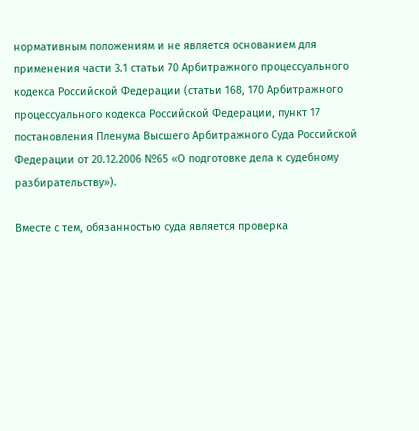нормативным положениям и не является основанием для применения части 3.1 статьи 70 Арбитражного процессуального кодекса Российской Федерации (статьи 168, 170 Арбитражного процессуального кодекса Российской Федерации, пункт 17 постановления Пленума Высшего Арбитражного Суда Российской Федерации от 20.12.2006 №65 «О подготовке дела к судебному разбирательству»).

Вместе с тем, обязанностью суда является проверка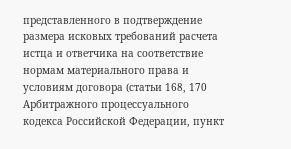представленного в подтверждение размера исковых требований расчета истца и ответчика на соответствие нормам материального права и условиям договора (статьи 168, 170 Арбитражного процессуального кодекса Российской Федерации, пункт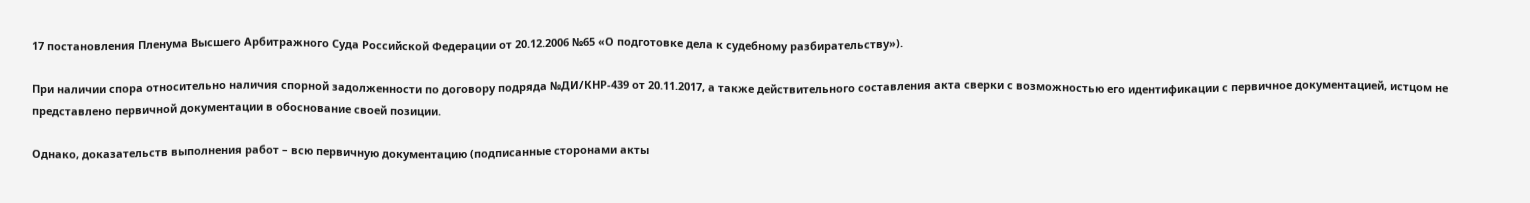17 постановления Пленума Высшего Арбитражного Суда Российской Федерации от 20.12.2006 №65 «О подготовке дела к судебному разбирательству»).

При наличии спора относительно наличия спорной задолженности по договору подряда №ДИ/КНР-439 от 20.11.2017, а также действительного составления акта сверки с возможностью его идентификации с первичное документацией, истцом не представлено первичной документации в обоснование своей позиции.

Однако, доказательств выполнения работ – всю первичную документацию (подписанные сторонами акты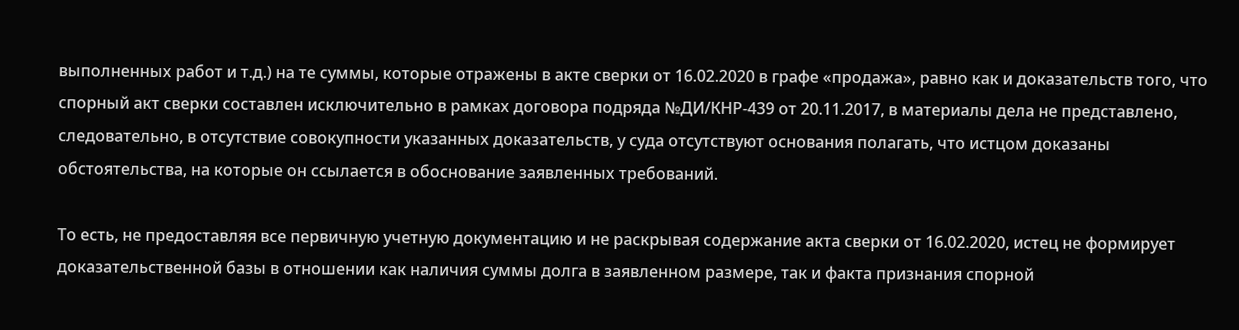выполненных работ и т.д.) на те суммы, которые отражены в акте сверки от 16.02.2020 в графе «продажа», равно как и доказательств того, что спорный акт сверки составлен исключительно в рамках договора подряда №ДИ/КНР-439 от 20.11.2017, в материалы дела не представлено, следовательно, в отсутствие совокупности указанных доказательств, у суда отсутствуют основания полагать, что истцом доказаны обстоятельства, на которые он ссылается в обоснование заявленных требований.

То есть, не предоставляя все первичную учетную документацию и не раскрывая содержание акта сверки от 16.02.2020, истец не формирует доказательственной базы в отношении как наличия суммы долга в заявленном размере, так и факта признания спорной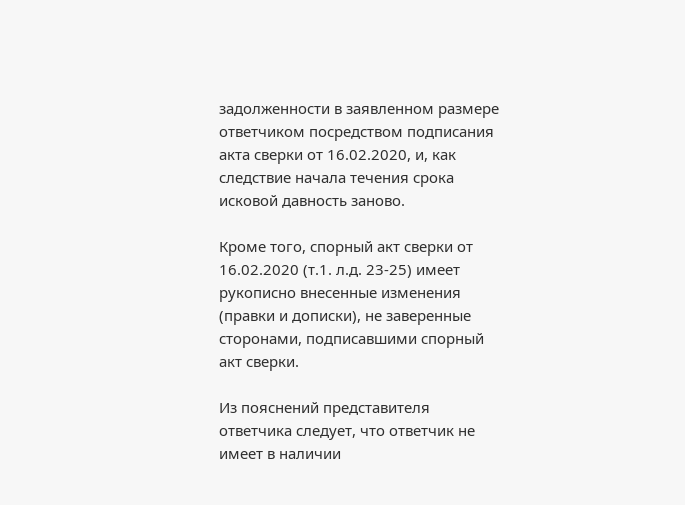задолженности в заявленном размере ответчиком посредством подписания акта сверки от 16.02.2020, и, как следствие начала течения срока исковой давность заново.

Кроме того, спорный акт сверки от 16.02.2020 (т.1. л.д. 23-25) имеет рукописно внесенные изменения (правки и дописки), не заверенные сторонами, подписавшими спорный акт сверки.

Из пояснений представителя ответчика следует, что ответчик не имеет в наличии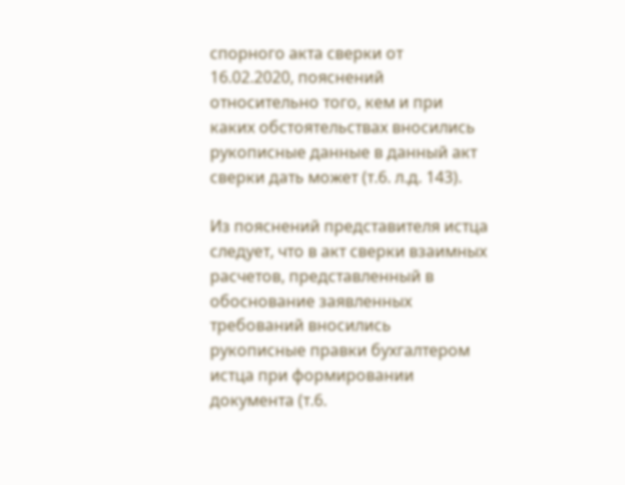спорного акта сверки от 16.02.2020, пояснений относительно того, кем и при каких обстоятельствах вносились рукописные данные в данный акт сверки дать может (т.6. л.д. 143).

Из пояснений представителя истца следует, что в акт сверки взаимных расчетов, представленный в обоснование заявленных требований вносились рукописные правки бухгалтером истца при формировании документа (т.6.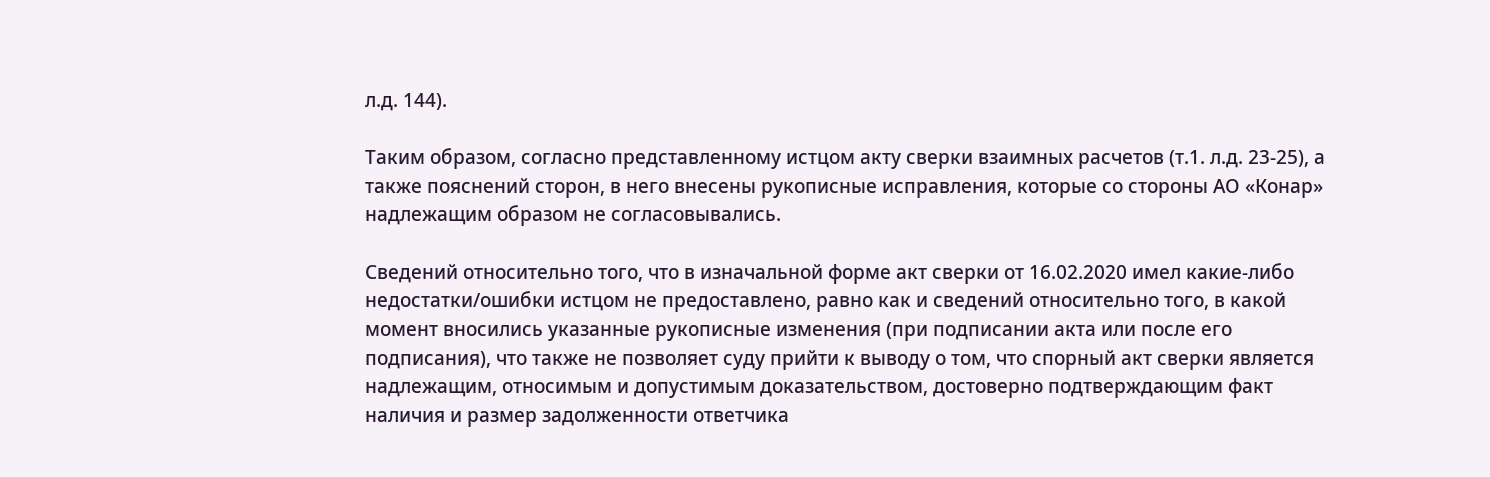л.д. 144).

Таким образом, согласно представленному истцом акту сверки взаимных расчетов (т.1. л.д. 23-25), а также пояснений сторон, в него внесены рукописные исправления, которые со стороны АО «Конар» надлежащим образом не согласовывались.

Сведений относительно того, что в изначальной форме акт сверки от 16.02.2020 имел какие-либо недостатки/ошибки истцом не предоставлено, равно как и сведений относительно того, в какой момент вносились указанные рукописные изменения (при подписании акта или после его подписания), что также не позволяет суду прийти к выводу о том, что спорный акт сверки является надлежащим, относимым и допустимым доказательством, достоверно подтверждающим факт наличия и размер задолженности ответчика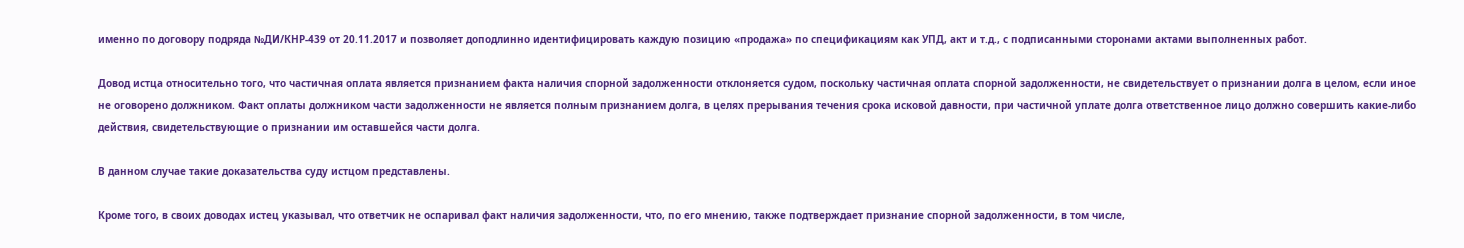именно по договору подряда №ДИ/КНР-439 от 20.11.2017 и позволяет доподлинно идентифицировать каждую позицию «продажа» по спецификациям как УПД, акт и т.д., с подписанными сторонами актами выполненных работ.

Довод истца относительно того, что частичная оплата является признанием факта наличия спорной задолженности отклоняется судом, поскольку частичная оплата спорной задолженности, не свидетельствует о признании долга в целом, если иное не оговорено должником. Факт оплаты должником части задолженности не является полным признанием долга, в целях прерывания течения срока исковой давности, при частичной уплате долга ответственное лицо должно совершить какие-либо действия, свидетельствующие о признании им оставшейся части долга.

В данном случае такие доказательства суду истцом представлены.

Кроме того, в своих доводах истец указывал, что ответчик не оспаривал факт наличия задолженности, что, по его мнению, также подтверждает признание спорной задолженности, в том числе,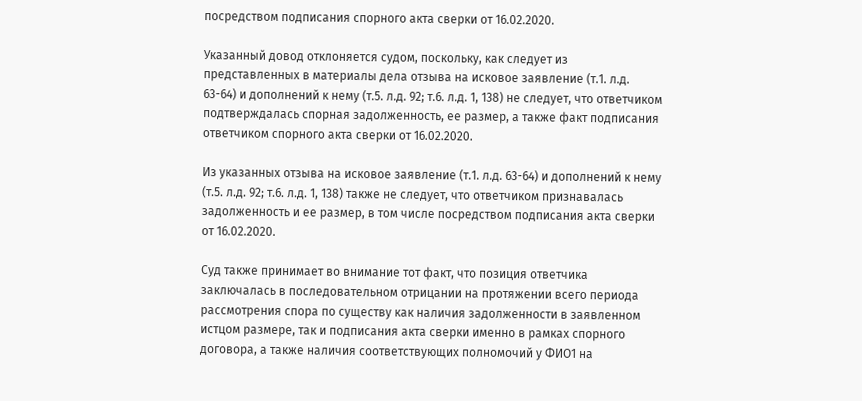посредством подписания спорного акта сверки от 16.02.2020.

Указанный довод отклоняется судом, поскольку, как следует из представленных в материалы дела отзыва на исковое заявление (т.1. л.д. 63-64) и дополнений к нему (т.5. л.д. 92; т.6. л.д. 1, 138) не следует, что ответчиком подтверждалась спорная задолженность, ее размер, а также факт подписания ответчиком спорного акта сверки от 16.02.2020.

Из указанных отзыва на исковое заявление (т.1. л.д. 63-64) и дополнений к нему (т.5. л.д. 92; т.6. л.д. 1, 138) также не следует, что ответчиком признавалась задолженность и ее размер, в том числе посредством подписания акта сверки от 16.02.2020.

Суд также принимает во внимание тот факт, что позиция ответчика заключалась в последовательном отрицании на протяжении всего периода рассмотрения спора по существу как наличия задолженности в заявленном истцом размере, так и подписания акта сверки именно в рамках спорного договора, а также наличия соответствующих полномочий у ФИО1 на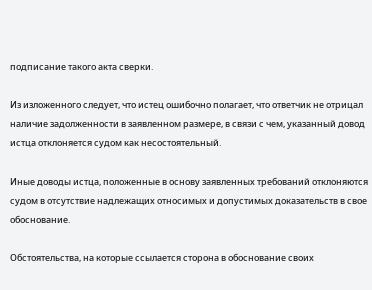подписание такого акта сверки.

Из изложенного следует, что истец ошибочно полагает, что ответчик не отрицал наличие задолженности в заявленном размере, в связи с чем, указанный довод истца отклоняется судом как несостоятельный.

Иные доводы истца, положенные в основу заявленных требований отклоняются судом в отсутствие надлежащих относимых и допустимых доказательств в свое обоснование.

Обстоятельства, на которые ссылается сторона в обоснование своих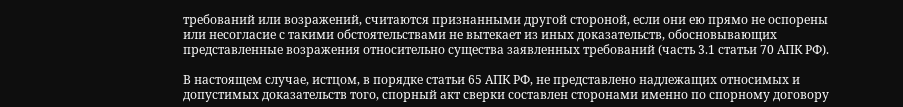требований или возражений, считаются признанными другой стороной, если они ею прямо не оспорены или несогласие с такими обстоятельствами не вытекает из иных доказательств, обосновывающих представленные возражения относительно существа заявленных требований (часть 3.1 статьи 70 АПК РФ).

В настоящем случае, истцом, в порядке статьи 65 АПК РФ, не представлено надлежащих относимых и допустимых доказательств того, спорный акт сверки составлен сторонами именно по спорному договору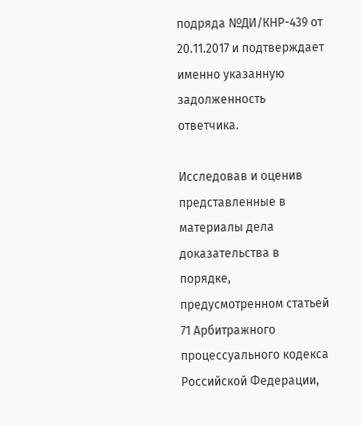подряда №ДИ/КНР-439 от 20.11.2017 и подтверждает именно указанную задолженность ответчика.

Исследовав и оценив представленные в материалы дела доказательства в порядке, предусмотренном статьей 71 Арбитражного процессуального кодекса Российской Федерации,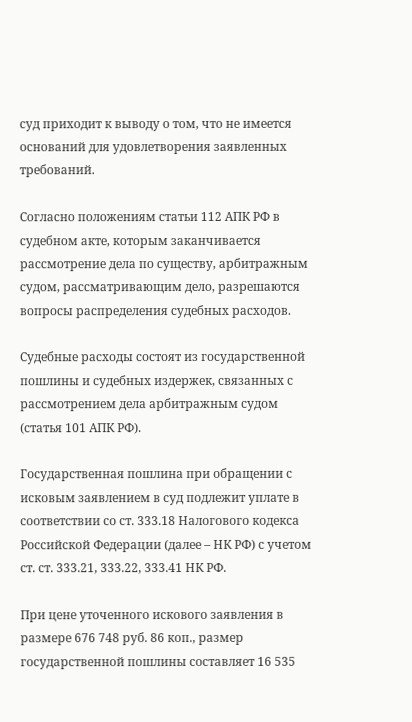суд приходит к выводу о том, что не имеется оснований для удовлетворения заявленных требований.

Согласно положениям статьи 112 АПК РФ в судебном акте, которым заканчивается рассмотрение дела по существу, арбитражным судом, рассматривающим дело, разрешаются вопросы распределения судебных расходов.

Судебные расходы состоят из государственной пошлины и судебных издержек, связанных с рассмотрением дела арбитражным судом (статья 101 АПК РФ).

Государственная пошлина при обращении с исковым заявлением в суд подлежит уплате в соответствии со ст. 333.18 Налогового кодекса Российской Федерации (далее – НК РФ) с учетом ст. ст. 333.21, 333.22, 333.41 НК РФ.

При цене уточенного искового заявления в размере 676 748 руб. 86 коп., размер государственной пошлины составляет 16 535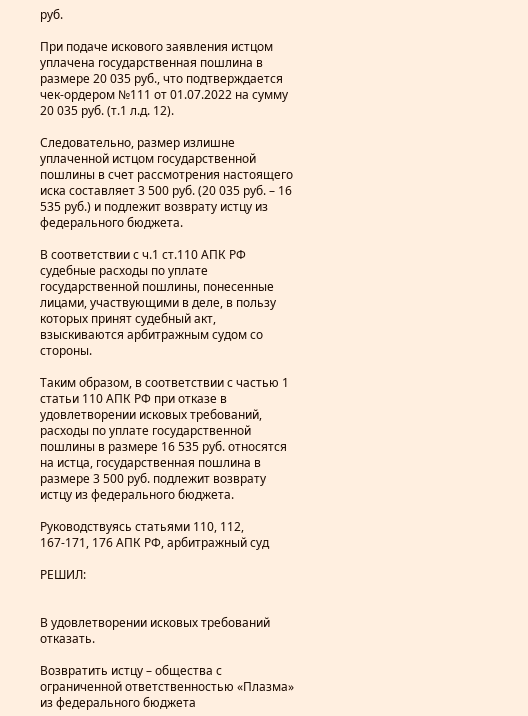руб.

При подаче искового заявления истцом уплачена государственная пошлина в размере 20 035 руб., что подтверждается чек-ордером №111 от 01.07.2022 на сумму 20 035 руб. (т.1 л.д. 12).

Следовательно, размер излишне уплаченной истцом государственной пошлины в счет рассмотрения настоящего иска составляет 3 500 руб. (20 035 руб. – 16 535 руб.) и подлежит возврату истцу из федерального бюджета.

В соответствии с ч.1 ст.110 АПК РФ судебные расходы по уплате государственной пошлины, понесенные лицами, участвующими в деле, в пользу которых принят судебный акт, взыскиваются арбитражным судом со стороны.

Таким образом, в соответствии с частью 1 статьи 110 АПК РФ при отказе в удовлетворении исковых требований, расходы по уплате государственной пошлины в размере 16 535 руб. относятся на истца, государственная пошлина в размере 3 500 руб. подлежит возврату истцу из федерального бюджета.

Руководствуясь статьями 110, 112, 167-171, 176 АПК РФ, арбитражный суд

РЕШИЛ:


В удовлетворении исковых требований отказать.

Возвратить истцу – общества с ограниченной ответственностью «Плазма» из федерального бюджета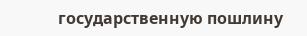государственную пошлину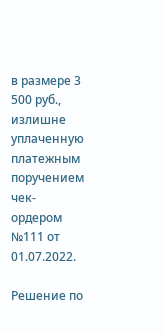в размере 3 500 руб., излишне уплаченную платежным поручением чек-ордером №111 от 01.07.2022.

Решение по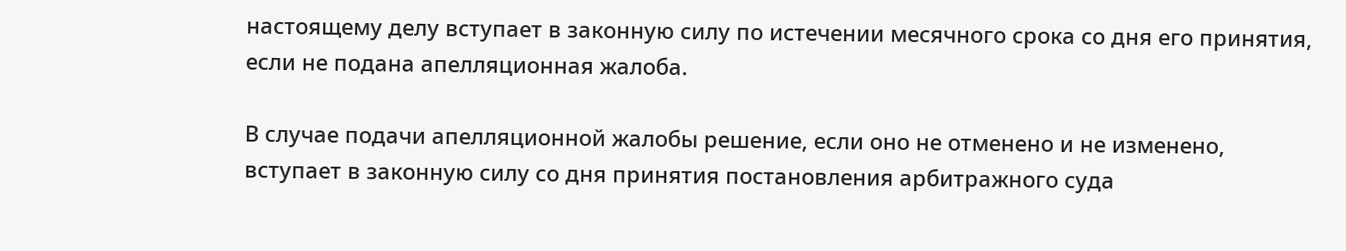настоящему делу вступает в законную силу по истечении месячного срока со дня его принятия, если не подана апелляционная жалоба.

В случае подачи апелляционной жалобы решение, если оно не отменено и не изменено, вступает в законную силу со дня принятия постановления арбитражного суда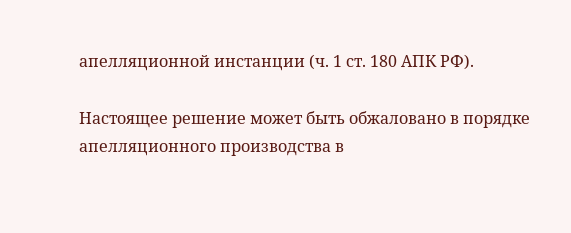апелляционной инстанции (ч. 1 ст. 180 АПК РФ).

Настоящее решение может быть обжаловано в порядке апелляционного производства в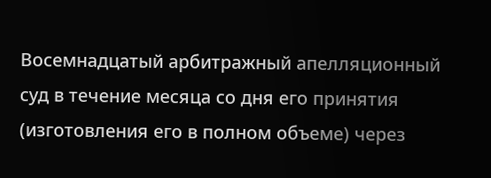Восемнадцатый арбитражный апелляционный суд в течение месяца со дня его принятия (изготовления его в полном объеме) через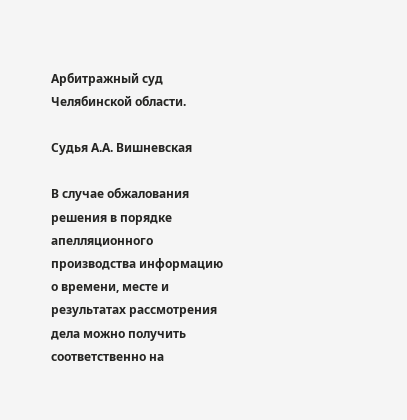Арбитражный суд Челябинской области.

Судья А.А. Вишневская

В случае обжалования решения в порядке апелляционного производства информацию о времени, месте и результатах рассмотрения дела можно получить соответственно на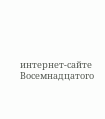интернет-сайте Восемнадцатого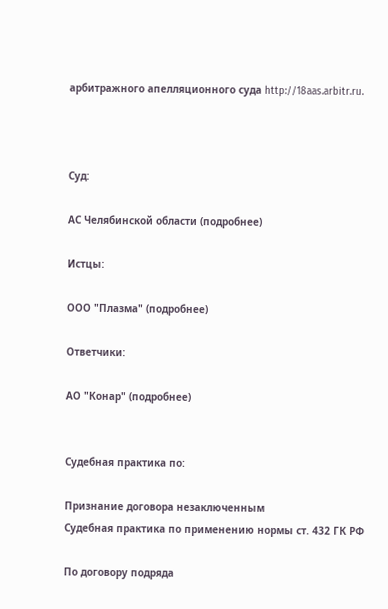арбитражного апелляционного суда http://18aas.arbitr.ru.



Суд:

АС Челябинской области (подробнее)

Истцы:

ООО "Плазма" (подробнее)

Ответчики:

АО "Конар" (подробнее)


Судебная практика по:

Признание договора незаключенным
Судебная практика по применению нормы ст. 432 ГК РФ

По договору подряда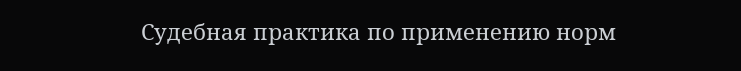Судебная практика по применению норм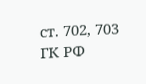ст. 702, 703 ГК РФ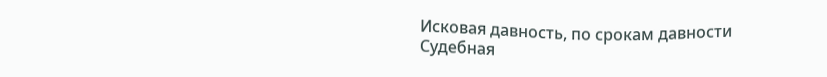Исковая давность, по срокам давности
Судебная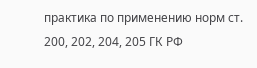практика по применению норм ст. 200, 202, 204, 205 ГК РФ